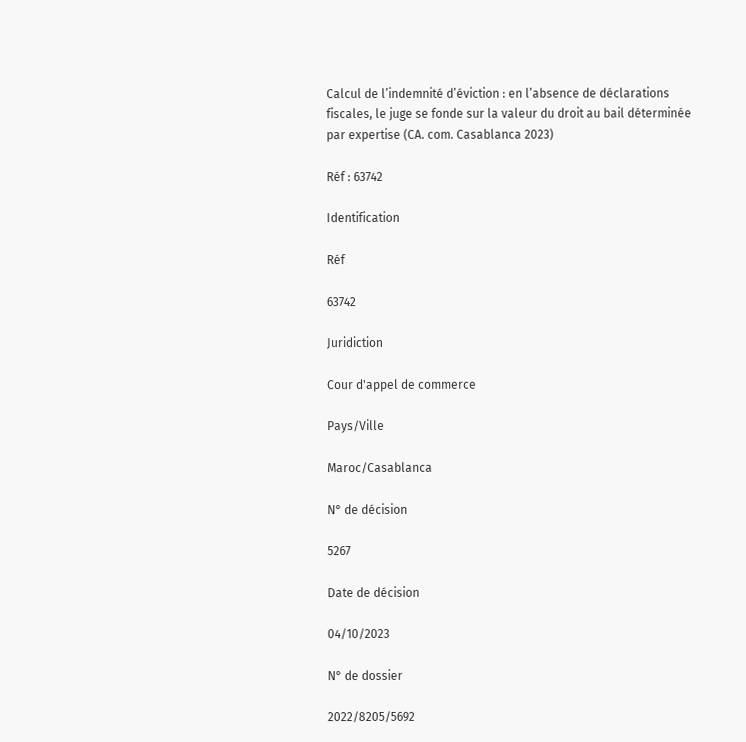Calcul de l’indemnité d’éviction : en l’absence de déclarations fiscales, le juge se fonde sur la valeur du droit au bail déterminée par expertise (CA. com. Casablanca 2023)

Réf : 63742

Identification

Réf

63742

Juridiction

Cour d'appel de commerce

Pays/Ville

Maroc/Casablanca

N° de décision

5267

Date de décision

04/10/2023

N° de dossier

2022/8205/5692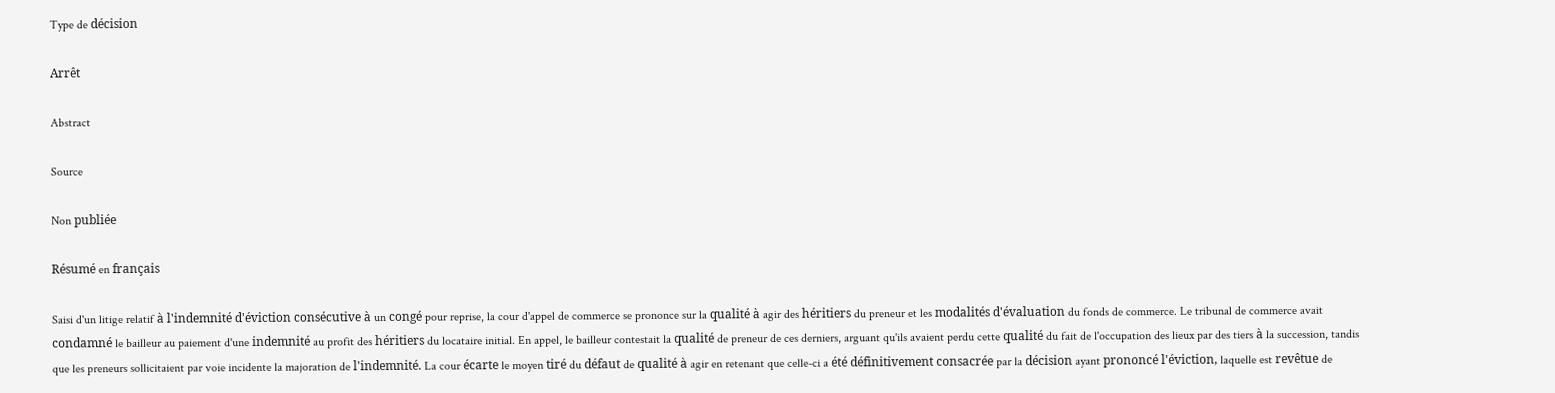Type de décision

Arrêt

Abstract

Source

Non publiée

Résumé en français

Saisi d'un litige relatif à l'indemnité d'éviction consécutive à un congé pour reprise, la cour d'appel de commerce se prononce sur la qualité à agir des héritiers du preneur et les modalités d'évaluation du fonds de commerce. Le tribunal de commerce avait condamné le bailleur au paiement d'une indemnité au profit des héritiers du locataire initial. En appel, le bailleur contestait la qualité de preneur de ces derniers, arguant qu'ils avaient perdu cette qualité du fait de l'occupation des lieux par des tiers à la succession, tandis que les preneurs sollicitaient par voie incidente la majoration de l'indemnité. La cour écarte le moyen tiré du défaut de qualité à agir en retenant que celle-ci a été définitivement consacrée par la décision ayant prononcé l'éviction, laquelle est revêtue de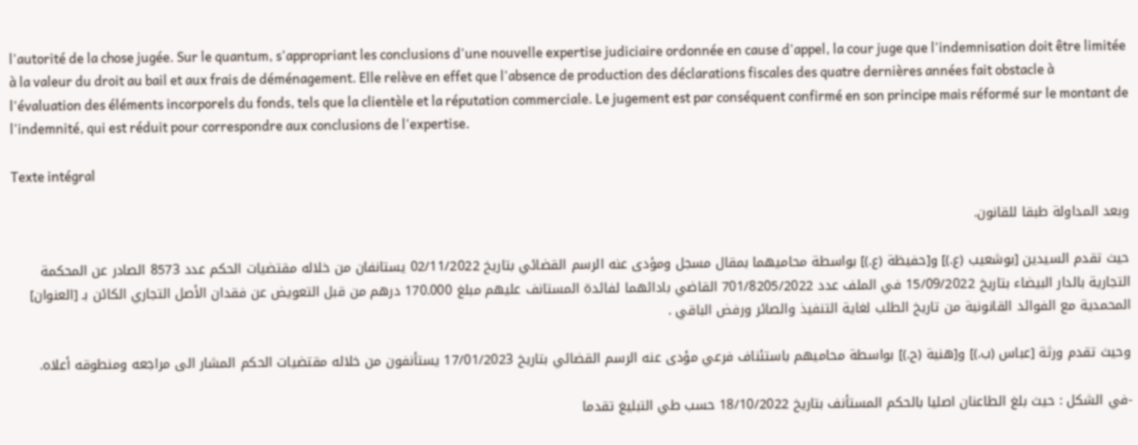l'autorité de la chose jugée. Sur le quantum, s'appropriant les conclusions d'une nouvelle expertise judiciaire ordonnée en cause d'appel, la cour juge que l'indemnisation doit être limitée à la valeur du droit au bail et aux frais de déménagement. Elle relève en effet que l'absence de production des déclarations fiscales des quatre dernières années fait obstacle à l'évaluation des éléments incorporels du fonds, tels que la clientèle et la réputation commerciale. Le jugement est par conséquent confirmé en son principe mais réformé sur le montant de l'indemnité, qui est réduit pour correspondre aux conclusions de l'expertise.

Texte intégral

وبعد المداولة طبقا للقانون.

حيث تقدم السيدين [بوشعيب (ع.)] و[حفيظة (ع.)] بواسطة محاميهما بمقال مسجل ومؤدى عنه الرسم القضائي بتاريخ 02/11/2022 يستانفان من خلاله مقتضيات الحكم عدد 8573 الصادر عن المحكمة التجارية بالدار البيضاء بتاريخ 15/09/2022 في الملف عدد 701/8205/2022 القاضي بادائهما لفائدة المستانف عليهم مبلغ 170.000 درهم من قبل التعويض عن فقدان الأصل التجاري الكائن بـ [العنوان] المحمدية مع الفوائد القانونية من تاريخ الطلب لغاية التنفيذ والصائر ورفض الباقي .

وحيث تقدم ورثة [عباس (ب.)] و[هنية (ح.)] بواسطة محاميهم باستئناف فرعي مؤدى عنه الرسم القضائي بتاريخ 17/01/2023 يستأنفون من خلاله مقتضيات الحكم المشار الى مراجعه ومنطوقه أعلاه.

-في الشكل : حيث بلغ الطاعنان اصليا بالحكم المستأنف بتاريخ 18/10/2022 حسب طي التبليغ تقدما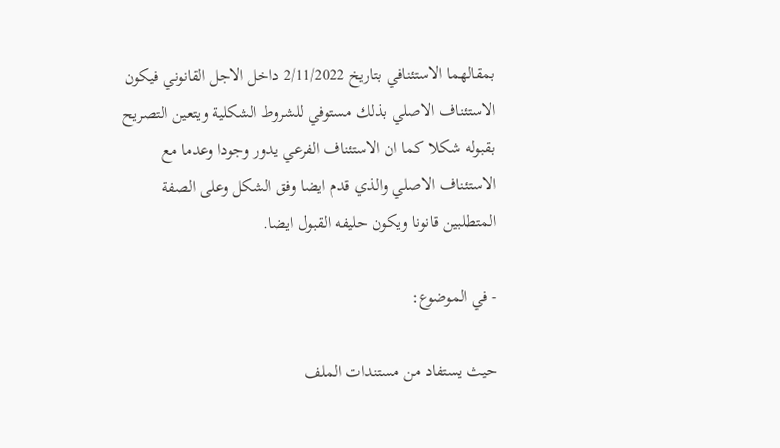بمقالهما الاستئنافي بتاريخ 2/11/2022 داخل الاجل القانوني فيكون الاستئناف الاصلي بذلك مستوفي للشروط الشكلية ويتعين التصريح بقبوله شكلا كما ان الاستئناف الفرعي يدور وجودا وعدما مع الاستئناف الاصلي والذي قدم ايضا وفق الشكل وعلى الصفة المتطلبين قانونا ويكون حليفه القبول ايضا.

- في الموضوع:

حيث يستفاد من مستندات الملف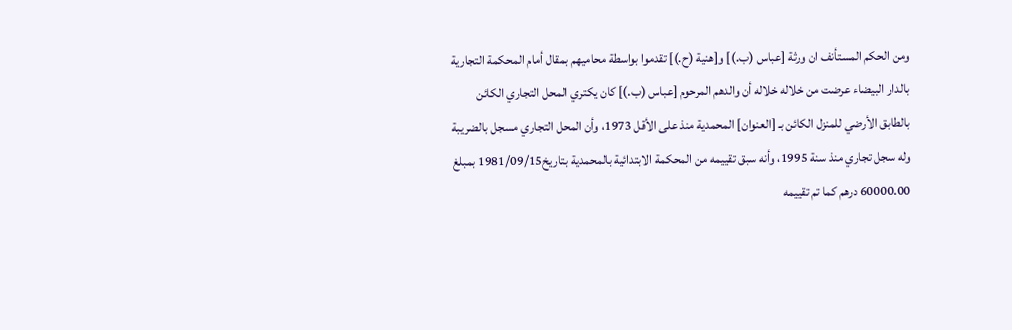ومن الحكم المستأنف ان ورثة [عباس (ب.)] و[هنية (ح.)] تقدموا بواسطة محاميهم بمقال أمام المحكمة التجارية بالدار البيضاء عرضت من خلاله خلاله أن والدهم المرحوم [عباس (ب.)] كان يكتري المحل التجاري الكائن بالطابق الأرضي للمنزل الكائن بـ [العنوان] المحمدية منذ على الأقل 1973، وأن المحل التجاري مسجل بالضريبة وله سجل تجاري منذ سنة 1995، وأنه سبق تقييمه من المحكمة الابتدائية بالمحمدية بتاريخ1981/09/15 بمبلغ 60000.00 درهم كما تم تقييمه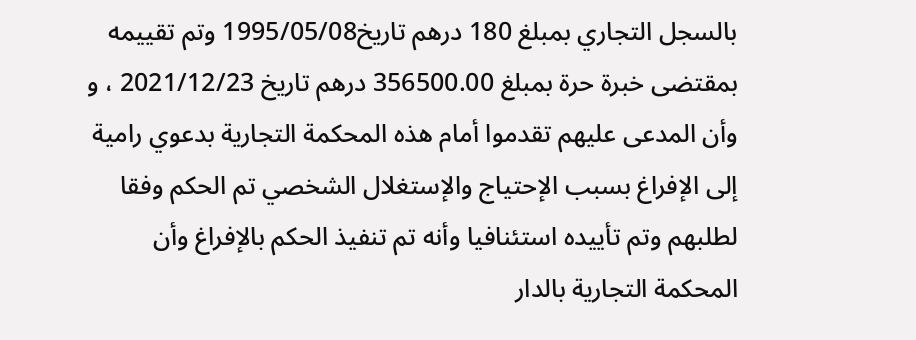بالسجل التجاري بمبلغ 180 درهم تاريخ1995/05/08 وتم تقييمه بمقتضى خبرة حرة بمبلغ 356500.00 درهم تاریخ 2021/12/23 ، و وأن المدعى عليهم تقدموا أمام هذه المحكمة التجارية بدعوي رامية إلى الإفراغ بسبب الإحتياج والإستغلال الشخصي تم الحكم وفقا لطلبهم وتم تأییده استئنافيا وأنه تم تنفيذ الحكم بالإفراغ وأن المحكمة التجارية بالدار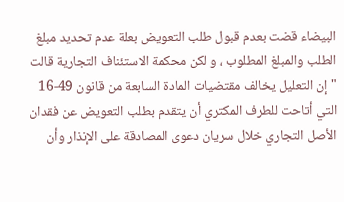البيضاء قضت بعدم قبول طلب التعويض بعلة عدم تحديد مبلغ الطلب والمبلغ المطلوب ، و لكن محكمة الاستئناف التجارية قالت "إن التعليل يخالف مقتضيات المادة السابعة من قانون 49-16 التي أتاحت للطرف المكتري أن يتقدم بطلب التعويض عن فقدان الأصل التجاري خلال سريان دعوى المصادقة على الإنذار وأن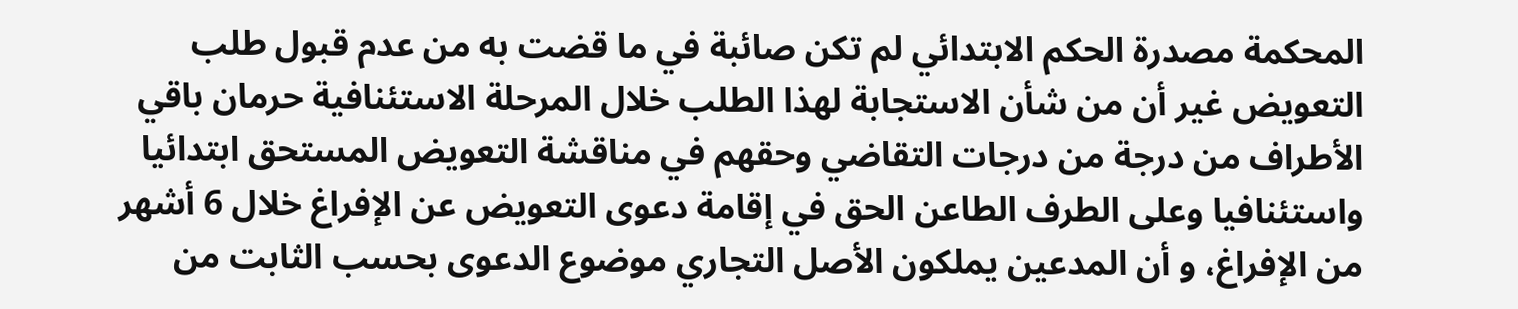المحكمة مصدرة الحكم الابتدائي لم تكن صائبة في ما قضت به من عدم قبول طلب التعويض غير أن من شأن الاستجابة لهذا الطلب خلال المرحلة الاستئنافية حرمان باقي الأطراف من درجة من درجات التقاضي وحقهم في مناقشة التعويض المستحق ابتدائيا واستئنافيا وعلى الطرف الطاعن الحق في إقامة دعوى التعويض عن الإفراغ خلال 6 أشهر من الإفراغ، و أن المدعين يملكون الأصل التجاري موضوع الدعوى بحسب الثابت من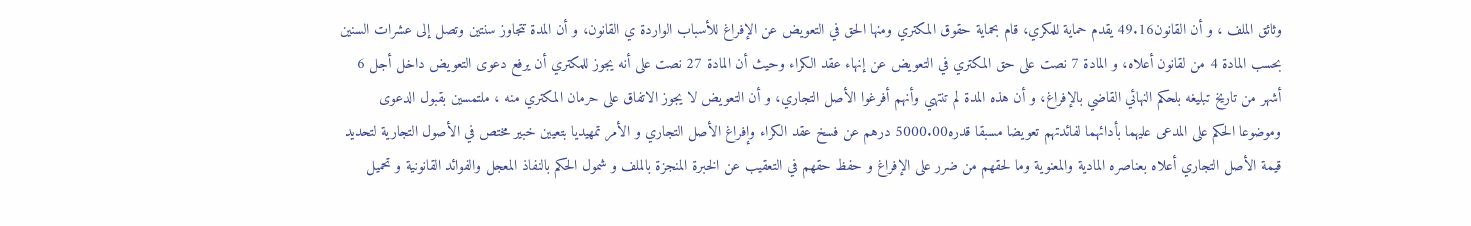وثائق الملف ، و أن القانون49.16 يقدم حماية للمكري، قام بحماية حقوق المكتري ومنها الحق في التعويض عن الإفراغ للأسباب الواردة ي القانون، و أن المدة تتجاوز سنتين وتصل إلى عشرات السنين بحسب المادة 4 من لقانون أعلاه، و المادة 7 نصت على حق المكتري في التعويض عن إنهاء عقد الكراء وحيث أن المادة 27 نصت على أنه يجوز للمكتري أن يرفع دعوى التعويض داخل أجل 6 أشهر من تاريخ تبليغه بلحكم النهائي القاضي بالإفراغ، و أن هذه المدة لم تنتهي وأنهم أفرغوا الأصل التجاري، و أن التعويض لا يجوز الاتفاق على حرمان المكتري منه ، ملتمسين بقبول الدعوى وموضوعا الحكم على المدعى عليهما بأدائهما لفائدتهم تعويضا مسبقا قدره5000.00 درهم عن فسخ عقد الكراء وإفراغ الأصل التجاري و الأمر تمهيديا بتعيين خبير مختص في الأصول التجارية لتحديد قيمة الأصل التجاري أعلاه بعناصره المادية والمعنوية وما لحقهم من ضرر على الإفراغ و حفظ حقهم في التعقيب عن الخبرة المنجزة بالملف و شمول الحكم بالنفاذ المعجل والفوائد القانونية و تحميل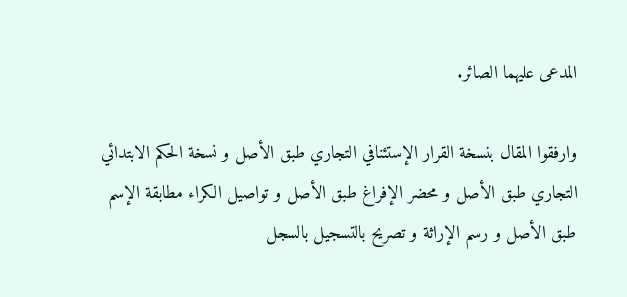المدعى عليهما الصائر.

وارفقوا المقال بنسخة القرار الإستئنافي التجاري طبق الأصل و نسخة الحكم الابتدائي التجاري طبق الأصل و محضر الإفراغ طبق الأصل و تواصيل الكراء مطابقة الإسم طبق الأصل و رسم الإراثة و تصريح بالتسجيل بالسجل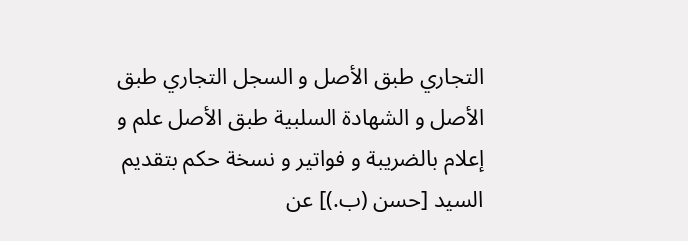التجاري طبق الأصل و السجل التجاري طبق الأصل و الشهادة السلبية طبق الأصل علم و إعلام بالضريبة و فواتير و نسخة حكم بتقديم السيد [حسن (ب.)] عن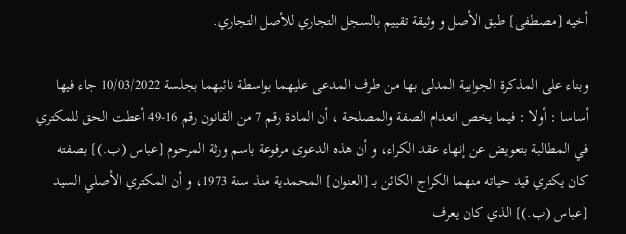أخيه [مصطفى] طبق الأصل و وثيقة تقييم بالسجل التجاري للأصل التجاري.

وبناء على المذكرة الجوابية المدلى بها من طرف المدعى عليهما بواسطة نائبهما بجلسة 10/03/2022 جاء فيها أساسا : أولا : فيما يخص انعدام الصفة والمصلحة ، أن المادة رقم 7 من القانون رقم 16-49 أعطت الحق للمكتري في المطالبة بتعويض عن إنهاء عقد الكراء، و أن هذه الدعوى مرفوعة باسم ورثة المرحوم [عباس (ب.)] بصفته كان يكتري قيد حياته منهما الكراج الكائن بـ [العنوان] المحمدية منذ سنة 1973، و أن المكتري الأصلي السيد [عباس (ب.)] الذي كان يعرف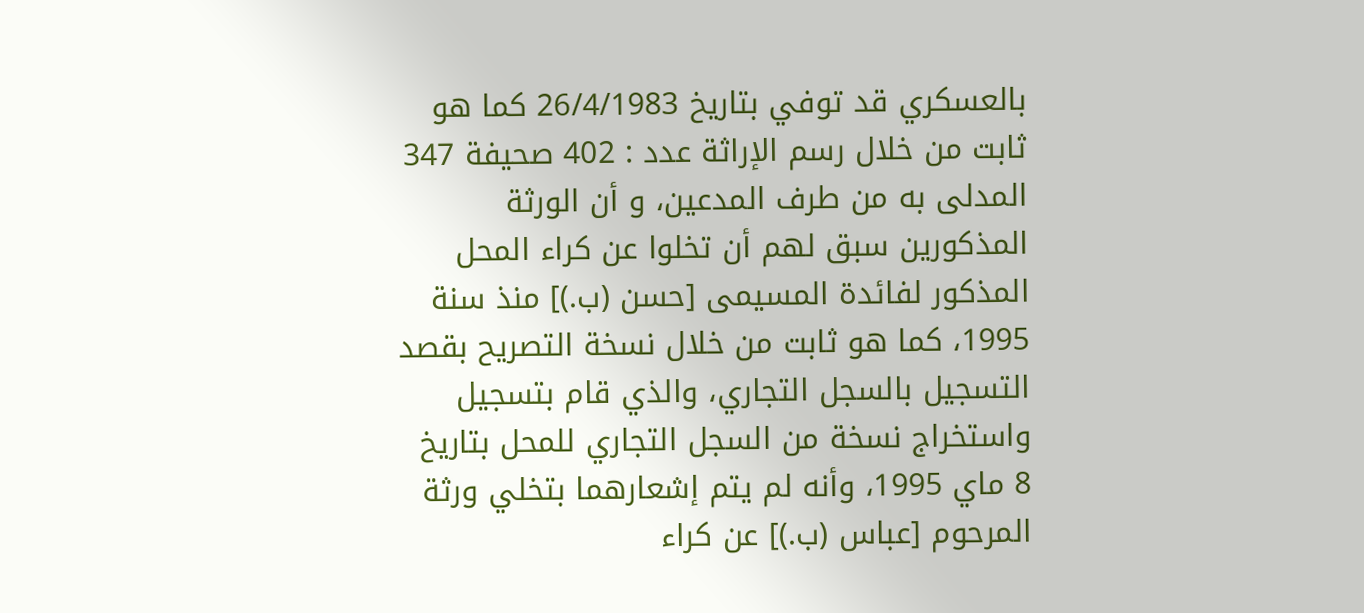بالعسكري قد توفي بتاريخ 26/4/1983 كما هو ثابت من خلال رسم الإراثة عدد : 402 صحيفة 347 المدلى به من طرف المدعين، و أن الورثة المذكورين سبق لهم أن تخلوا عن كراء المحل المذكور لفائدة المسيمی [حسن (ب.)] منذ سنة 1995، كما هو ثابت من خلال نسخة التصريح بقصد التسجيل بالسجل التجاري، والذي قام بتسجيل واستخراج نسخة من السجل التجاري للمحل بتاريخ 8 ماي 1995، وأنه لم يتم إشعارهما بتخلي ورثة المرحوم [عباس (ب.)] عن كراء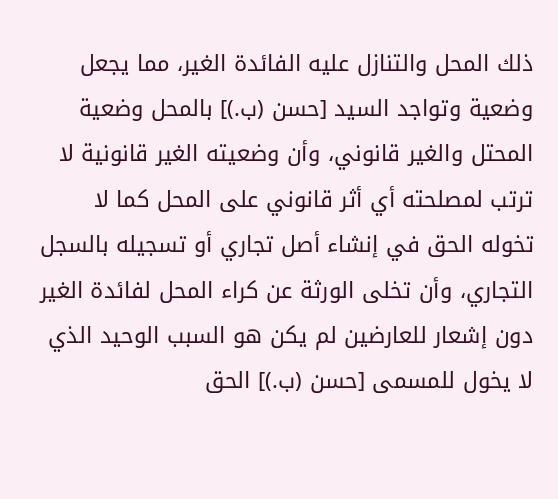ذلك المحل والتنازل عليه الفائدة الغير، مما يجعل وضعية وتواجد السيد [حسن (ب.)] بالمحل وضعية المحتل والغير قانوني، وأن وضعيته الغير قانونية لا ترتب لمصلحته أي أثر قانوني على المحل كما لا تخوله الحق في إنشاء أصل تجاري أو تسجيله بالسجل التجاري، وأن تخلى الورثة عن كراء المحل لفائدة الغير دون إشعار للعارضين لم يكن هو السبب الوحيد الذي لا يخول للمسمی [حسن (ب.)] الحق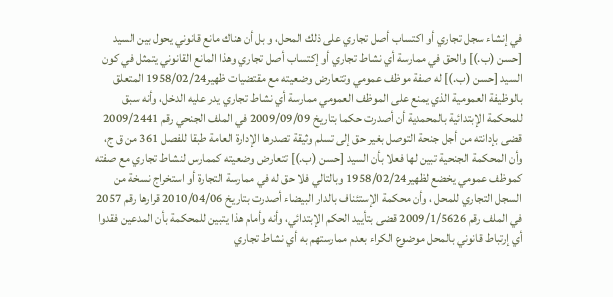في إنشاء سجل تجاري أو اكتساب أصل تجاري على ذلك المحل، و بل أن هناك مانع قانوني يحول بين السيد [حسن (ب.)] والحق في ممارسة أي نشاط تجاري أو إكتساب أصل تجاري وهذا المانع القانوني يتمثل في كون السيد [حسن (ب.)] له صفة موظف عمومي وتتعارض وضعيته مع مقتضيات ظهير1958/02/24 المتعلق بالوظيفة العمومية الذي يمنع على الموظف العمومي ممارسة أي نشاط تجاري يدر عليه الدخل، وأنه سبق للمحكمة الإبتدائية بالمحمدية أن أصدرت حكما بتاريخ 2009/09/09 في الملف الجنحي رقم 2009/2441 قضى بإدانته من أجل جنحة التوصل بغير حق إلى تسلم وثيقة تصدرها الإدارة العامة طبقا للفصل 361 من ق ج، وأن المحكمة الجنحية تبين لها فعلا بأن السيد [حسن (ب.)] تتعارض وضعيته كممارس لنشاط تجاري مع صفته كموظف عمومي يخضع لظهير1958/02/24 وبالتالي فلا حق له في ممارسة التجارة أو استخراج نسخة من السجل التجاري للمحل ، وأن محكمة الإستئناف بالدار البيضاء أصدرت بتاريخ 2010/04/06 قرارها رقم 2057 في الملف رقم 2009/1/5626 قضى بتأييد الحكم الإبتدائي، وأنه وأمام هذا يتبين للمحكمة بأن المدعين فقدوا أي إرتباط قانوني بالمحل موضوع الكراء بعدم ممارستهم به أي نشاط تجاري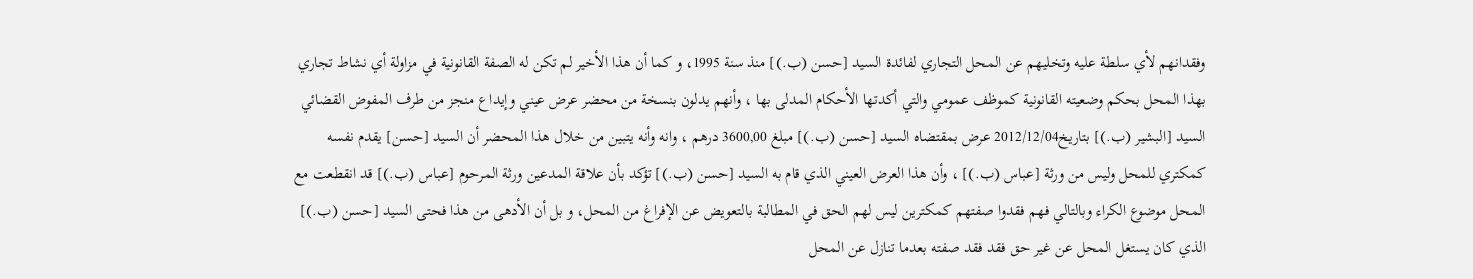وفقدانهم لأي سلطة عليه وتخليهم عن المحل التجاري لفائدة السيد [حسن (ب.)] منذ سنة 1995، و كما أن هذا الأخير لم تكن له الصفة القانونية في مزاولة أي نشاط تجاري بهذا المحل بحكم وضعيته القانونية كموظف عمومي والتي أكدتها الأحكام المدلى بها ، وأنهم يدلون بنسخة من محضر عرض عيني وإيداع منجز من طرف المفوض القضائي السيد [البشير (ب.)] بتاريخ2012/12/04 عرض بمقتضاه السيد [حسن (ب.)] مبلغ 3600,00 درهم ، وانه وأنه يتبين من خلال هذا المحضر أن السيد [حسن] يقدم نفسه كمكتري للمحل وليس من ورثة [عباس (ب.)] ، وأن هذا العرض العيني الذي قام به السيد [حسن (ب.)] تؤكد بأن علاقة المدعين ورثة المرحوم [عباس (ب.)] قد انقطعت مع المحل موضوع الكراء وبالتالي فهم فقدوا صفتهم كمكترين ليس لهم الحق في المطالبة بالتعويض عن الإفراغ من المحل، و بل أن الأدهى من هذا فحتى السيد [حسن (ب.)] الذي كان يستغل المحل عن غير حق فقد فقد صفته بعدما تنازل عن المحل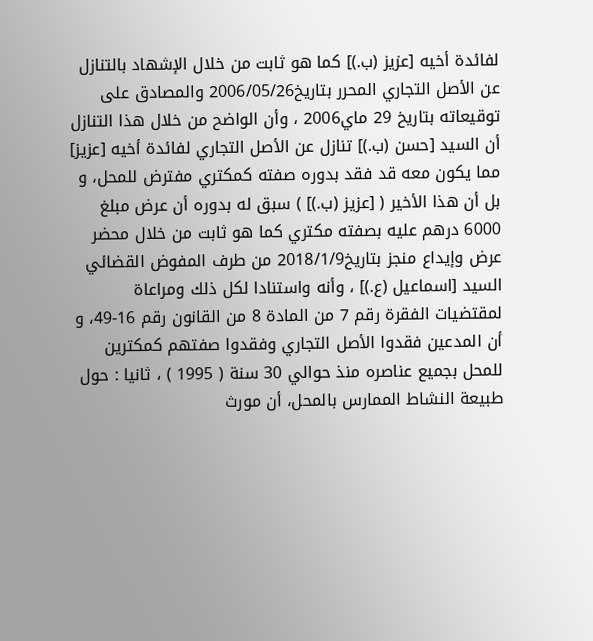لفائدة أخيه [عزيز (ب.)] كما هو ثابت من خلال الإشهاد بالتنازل عن الأصل التجاري المحرر بتاريخ2006/05/26 والمصادق على توقيعاته بتاريخ 29 ماي2006 ، وأن الواضح من خلال هذا التنازل أن السيد [حسن (ب.)] تنازل عن الأصل التجاري لفائدة أخيه [عزيز] مما يكون معه قد فقد بدوره صفته كمكتري مفترض للمحل، و بل أن هذا الأخير ( [عزيز (ب.)] ) سبق له بدوره أن عرض مبلغ 6000 درهم عليه بصفته مكتري كما هو ثابت من خلال محضر عرض وإيداع منجز بتاريخ2018/1/9 من طرف المفوض القضائي السيد [اسماعيل (ع.)] ، وأنه واستنادا لكل ذلك ومراعاة لمقتضيات الفقرة رقم 7 من المادة 8 من القانون رقم 16-49، و أن المدعين فقدوا الأصل التجاري وفقدوا صفتهم كمكترين للمحل بجميع عناصره منذ حوالي 30 سنة ( 1995 ) ، ثانيا : حول طبيعة النشاط الممارس بالمحل، أن مورث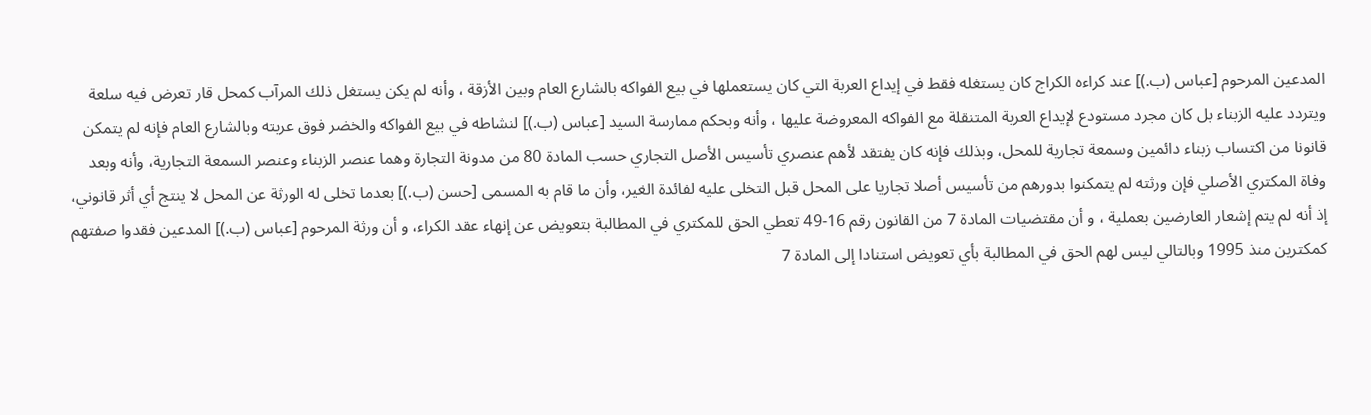المدعين المرحوم [عباس (ب.)] عند كراءه الكراج كان يستغله فقط في إيداع العربة التي كان يستعملها في بيع الفواكه بالشارع العام وبين الأزقة ، وأنه لم يكن يستغل ذلك المرآب كمحل قار تعرض فيه سلعة ويتردد عليه الزبناء بل كان مجرد مستودع لإيداع العربة المتنقلة مع الفواكه المعروضة عليها ، وأنه وبحكم ممارسة السيد [عباس (ب.)] لنشاطه في بيع الفواكه والخضر فوق عربته وبالشارع العام فإنه لم يتمكن قانونا من اكتساب زبناء دائمين وسمعة تجارية للمحل، وبذلك فإنه كان يفتقد لأهم عنصري تأسيس الأصل التجاري حسب المادة 80 من مدونة التجارة وهما عنصر الزبناء وعنصر السمعة التجارية، وأنه وبعد وفاة المكتري الأصلي فإن ورثته لم يتمكنوا بدورهم من تأسيس أصلا تجاريا على المحل قبل التخلى عليه لفائدة الغير، وأن ما قام به المسمی [حسن (ب.)] بعدما تخلى له الورثة عن المحل لا ينتج أي أثر قانوني، إذ أنه لم يتم إشعار العارضين بعملية ، و أن مقتضيات المادة 7 من القانون رقم 16-49 تعطي الحق للمكتري في المطالبة بتعويض عن إنهاء عقد الكراء، و أن ورثة المرحوم [عباس (ب.)] المدعين فقدوا صفتهم كمكترين منذ 1995 وبالتالي ليس لهم الحق في المطالبة بأي تعويض استنادا إلى المادة 7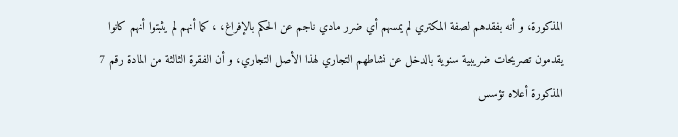المذكورة، و أنه بفقدهم لصفة المكتري لم يمسهم أي ضرر مادي ناجم عن الحكم بالإفراغ، ، كما أنهم لم يثبتوا أنهم كانوا يقدمون تصريحات ضريبية سنوية بالدخل عن نشاطهم التجاري لهذا الأصل التجاري، و أن الفقرة الثالثة من المادة رقم 7 المذكورة أعلاه تؤسس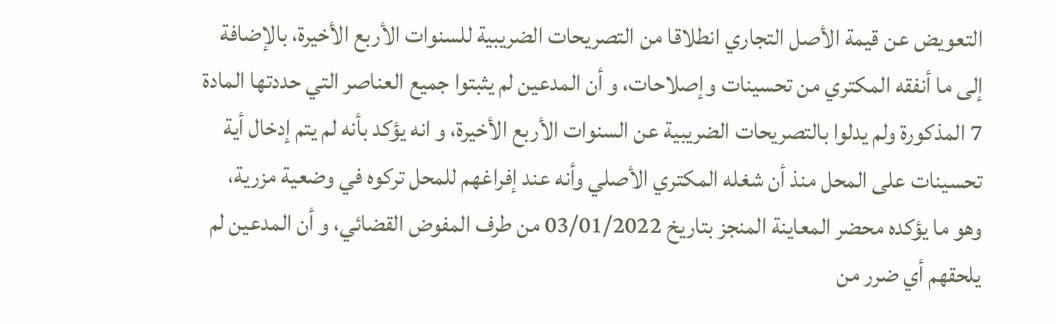التعويض عن قيمة الأصل التجاري انطلاقا من التصريحات الضريبية للسنوات الأربع الأخيرة، بالإضافة إلى ما أنفقه المكتري من تحسينات وإصلاحات، و أن المدعين لم يثبتوا جميع العناصر التي حددتها المادة 7 المذكورة ولم يدلوا بالتصريحات الضريبية عن السنوات الأربع الأخيرة، و انه يؤكد بأنه لم يتم إدخال أية تحسينات على المحل منذ أن شغله المكتري الأصلي وأنه عند إفراغهم للمحل تركوه في وضعية مزرية، وهو ما يؤكده محضر المعاينة المنجز بتاريخ 03/01/2022 من طرف المفوض القضائي، و أن المدعين لم يلحقهم أي ضرر من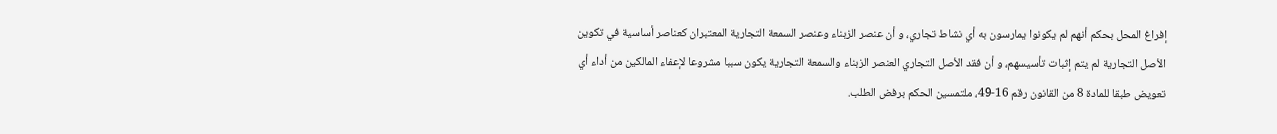إفراغ المحل بحكم أنهم لم يكونوا يمارسون به أي نشاط تجاري، و أن عنصر الزبناء وعنصر السمعة التجارية المعتبران كعناصر أساسية في تكوين الأصل التجارية لم يتم إثبات تأسيسهم، و أن فقد الأصل التجاري العنصر الزبناء والسمعة التجارية يكون سببا مشروعا لإعفاء المالكين من أداء أي تعويض طبقا للمادة 8 من القانون رقم 16-49، ملتمسين الحكم برفض الطلب.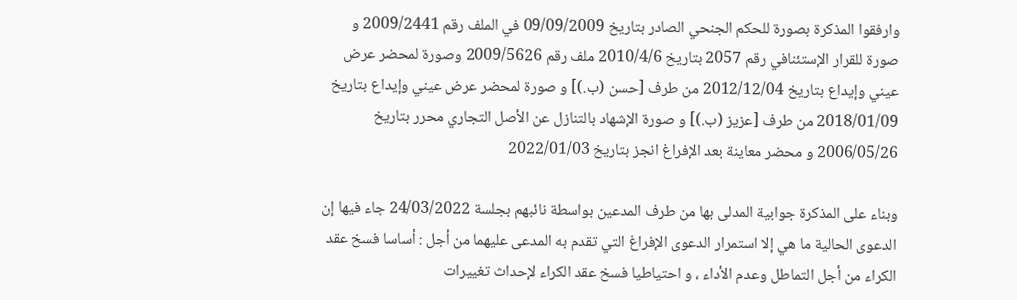وارفقوا المذكرة بصورة للحكم الجنحي الصادر بتاريخ 09/09/2009 في الملف رقم 2009/2441 و صورة للقرار الإستئنافي رقم 2057 بتاريخ 2010/4/6 ملف رقم 2009/5626 وصورة لمحضر عرض عيني وإيداع بتاريخ 2012/12/04 من طرف [حسن (ب.)] و صورة لمحضر عرض عيني وإيداع بتاریخ 2018/01/09 من طرف [عزيز (ب.)] و صورة الإشهاد بالتنازل عن الأصل التجاري محرر بتاريخ 2006/05/26 و محضر معاينة بعد الإفراغ انجز بتاريخ 2022/01/03

وبناء على المذكرة جوابية المدلى بها من طرف المدعين بواسطة نائبهم بجلسة 24/03/2022 جاء فيها إن الدعوى الحالية ما هي إلا استمرار الدعوى الإفراغ التي تقدم به المدعى عليهما من أجل : أساسا فسخ عقد الكراء من أجل التماطل وعدم الأداء ، و احتياطيا فسخ عقد الكراء لإحداث تغييرات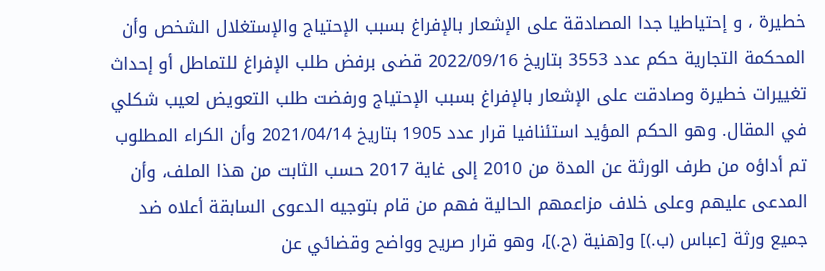خطيرة ، و إحتياطيا جدا المصادقة على الإشعار بالإفراغ بسبب الإحتياج والإستغلال الشخص وأن المحكمة التجارية حكم عدد 3553 بتاريخ 2022/09/16 قضى برفض طلب الإفراغ للتماطل أو إحداث تغييرات خطيرة وصادقت على الإشعار بالإفراغ بسبب الإحتياج ورفضت طلب التعويض لعيب شكلي في المقال. وهو الحكم المؤيد استئنافيا قرار عدد 1905 بتاريخ 2021/04/14 وأن الكراء المطلوب تم أداؤه من طرف الورثة عن المدة من 2010 إلى غاية 2017 حسب الثابت من هذا الملف، وأن المدعى عليهم وعلى خلاف مزاعمهم الحالية فهم من قام بتوجيه الدعوى السابقة أعلاه ضد جميع ورثة [عباس (ب.)] و[هنية (ح.)]، وهو قرار صريح وواضح وقضائي عن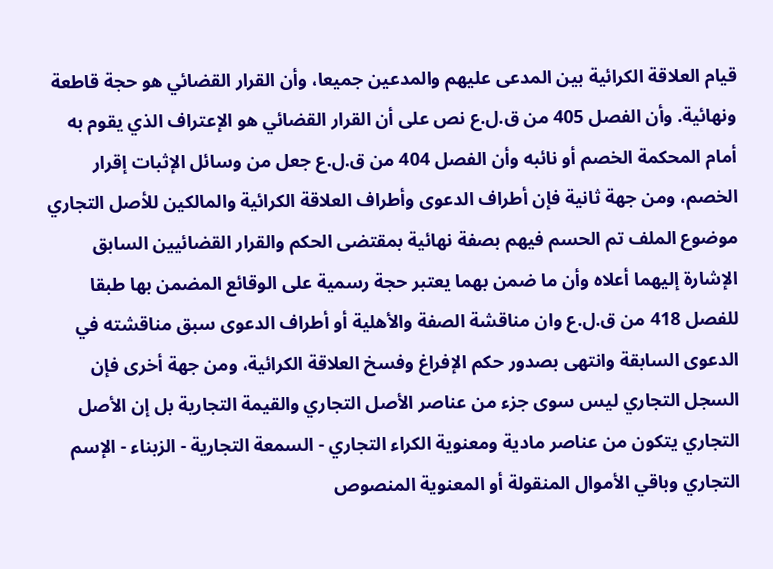قيام العلاقة الكرائية بين المدعى عليهم والمدعين جميعا، وأن القرار القضائي هو حجة قاطعة ونهائية. وأن الفصل 405 من ق.ل.ع نص على أن القرار القضائي هو الإعتراف الذي يقوم به أمام المحكمة الخصم أو نائبه وأن الفصل 404 من ق.ل.ع جعل من وسائل الإثبات إقرار الخصم، ومن جهة ثانية فإن أطراف الدعوى وأطراف العلاقة الكرائية والمالكين للأصل التجاري موضوع الملف تم الحسم فيهم بصفة نهائية بمقتضى الحكم والقرار القضائيين السابق الإشارة إليهما أعلاه وأن ما ضمن بهما يعتبر حجة رسمية على الوقائع المضمن بها طبقا للفصل 418 من ق.ل.ع وان مناقشة الصفة والأهلية أو أطراف الدعوى سبق مناقشته في الدعوى السابقة وانتهى بصدور حكم الإفراغ وفسخ العلاقة الكرائية، ومن جهة أخرى فإن السجل التجاري ليس سوى جزء من عناصر الأصل التجاري والقيمة التجارية بل إن الأصل التجاري يتكون من عناصر مادية ومعنوية الكراء التجاري - السمعة التجارية - الزبناء - الإسم التجاري وباقي الأموال المنقولة أو المعنوية المنصوص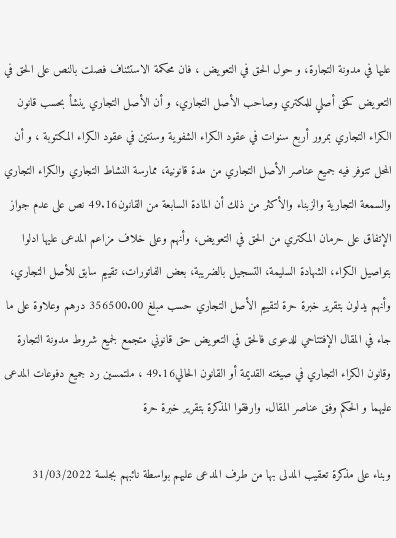عليها في مدونة التجارة، و حول الحق في التعويض ، فان محكمة الاستئناف فصلت بالنص على الحق في التعويض كحق أصلي للمكتري وصاحب الأصل التجاري، و أن الأصل التجاري ينشأ بحسب قانون الكراء التجاري بمرور أربع سنوات في عقود الكراء الشفوية وسنتين في عقود الكراء المكتوبة ، و أن المحل تتوفر فيه جميع عناصر الأصل التجاري من مدة قانونية، ممارسة النشاط التجاري والكراء التجاري والسمعة التجارية والزبناء والأكثر من ذلك أن المادة السابعة من القانون49.16 نص على عدم جواز الإتفاق على حرمان المكتري من الحق في التعويض، وأنهم وعلى خلاف مزاعم المدعى عليها ادلوا بتواصيل الكراء، الشهادة السليمة، التسجيل بالضريبة، بعض الفاتورات، تقييم سابق للأصل التجاري، وأنهم يدلون بتقرير خبرة حرة لتقييم الأصل التجاري حسب مبلغ 356500.00 درهم وعلاوة على ما جاء في المقال الإفتتاحي للدعوى فالحق في التعويض حق قانوني متجمع لجميع شروط مدونة التجارة وقانون الكراء التجاري في صيغته القديمة أو القانون الحالي49.16 ، ملتمسين رد جميع دفوعات المدعى عليهما و الحكم وفق عناصر المقال. وارفقوا المذكرة بتقرير خبرة حرة

وبناء على مذكرة تعقيب المدلى بها من طرف المدعى عليهم بواسطة نائبهم بجلسة 31/03/2022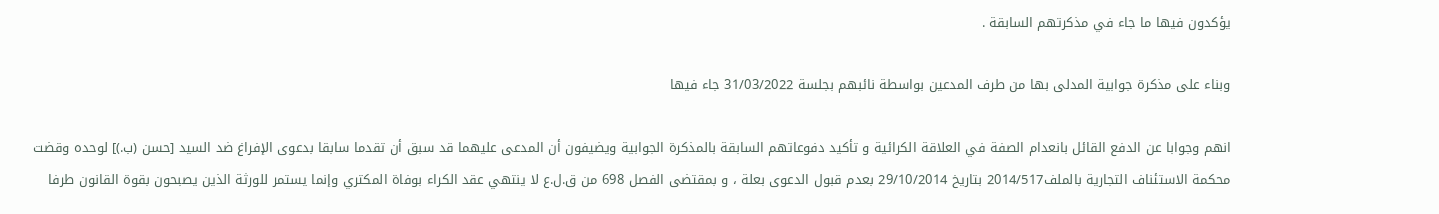يؤكدون فيها ما جاء في مذكرتهم السابقة .

وبناء على مذكرة جوابية المدلى بها من طرف المدعين بواسطة نائبهم بجلسة 31/03/2022 جاء فيها

انهم وجوابا عن الدفع القائل بانعدام الصفة في العلاقة الكرائية و تأكيد دفوعاتهم السابقة بالمذكرة الجوابية ويضيفون أن المدعى عليهما قد سبق أن تقدما سابقا بدعوى الإفراغ ضد السيد [حسن (ب.)] لوحده وقضت محكمة الاستئناف التجارية بالملف2014/517 بتاريخ 29/10/2014 بعدم قبول الدعوى بعلة ، و بمقتضى الفصل 698 من ق.ل.ع لا ينتهي عقد الكراء بوفاة المكتري وإنما يستمر للورثة الذين يصبحون بقوة القانون طرفا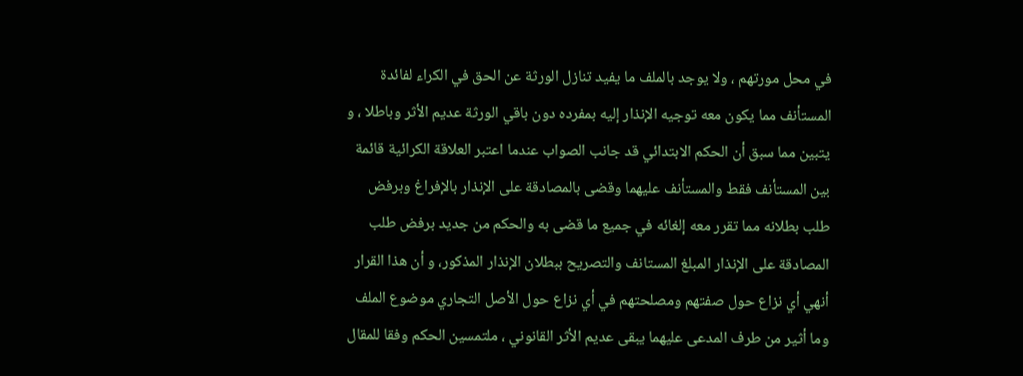في محل مورتهم ، ولا يوجد بالملف ما يفيد تنازل الورثة عن الحق في الكراء لفائدة المستأنف مما يكون معه توجيه الإنذار إليه بمفرده دون باقي الورثة عديم الأثر وباطلا ، و يتبين مما سبق أن الحكم الابتدائي قد جانب الصواب عندما اعتبر العلاقة الكرائية قائمة بين المستأنف فقط والمستأنف عليهما وقضى بالمصادقة على الإنذار بالإفراغ وبرفض طلب بطلانه مما تقرر معه إلغائه في جميع ما قضی به والحكم من جديد برفض طلب المصادقة على الإنذار المبلغ المستانف والتصريح ببطلان الإنذار المذكور، و أن هذا القرار أنهي أي نزاع حول صفتهم ومصلحتهم في أي نزاع حول الأصل التجاري موضوع الملف وما أثير من طرف المدعى عليهما يبقى عديم الأثر القانوني ، ملتمسين الحكم وفقا للمقال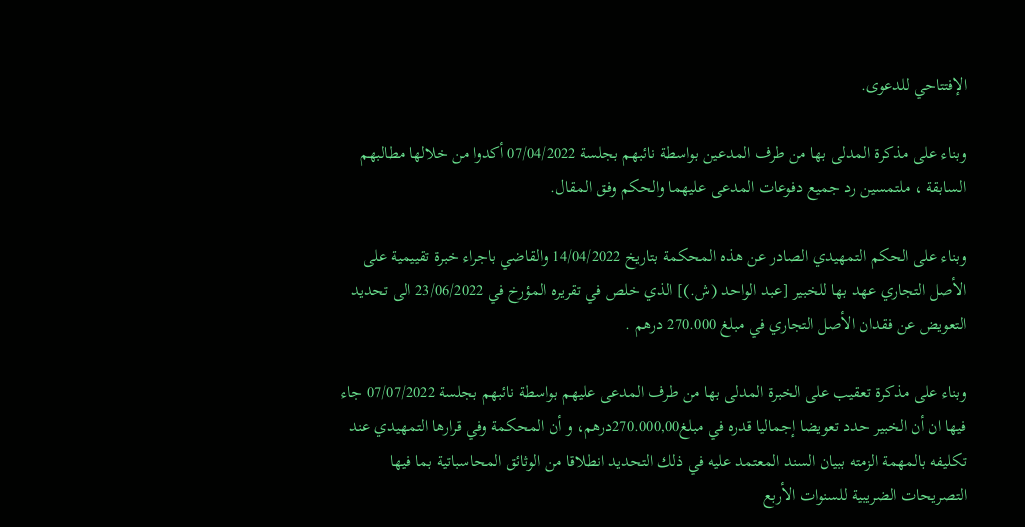الإفتتاحي للدعوى.

وبناء على مذكرة المدلى بها من طرف المدعين بواسطة نائبهم بجلسة 07/04/2022 أكدوا من خلالها مطالبهم السابقة ، ملتمسين رد جميع دفوعات المدعى عليهما والحكم وفق المقال.

وبناء على الحكم التمهيدي الصادر عن هذه المحكمة بتاريخ 14/04/2022 والقاضي باجراء خبرة تقييمية على الأصل التجاري عهد بها للخبير [عبد الواحد (ش.)] الذي خلص في تقريره المؤرخ في 23/06/2022 الى تحديد التعويض عن فقدان الأصل التجاري في مبلغ 270.000 درهم .

وبناء على مذكرة تعقيب على الخبرة المدلى بها من طرف المدعى عليهم بواسطة نائبهم بجلسة 07/07/2022 جاء فيها ان أن الخبير حدد تعويضا إجماليا قدره في مبلغ270.000,00درهم، و أن المحكمة وفي قرارها التمهيدي عند تكليفه بالمهمة الزمته ببيان السند المعتمد عليه في ذلك التحديد انطلاقا من الوثائق المحاسباتية بما فيها التصريحات الضريبية للسنوات الأربع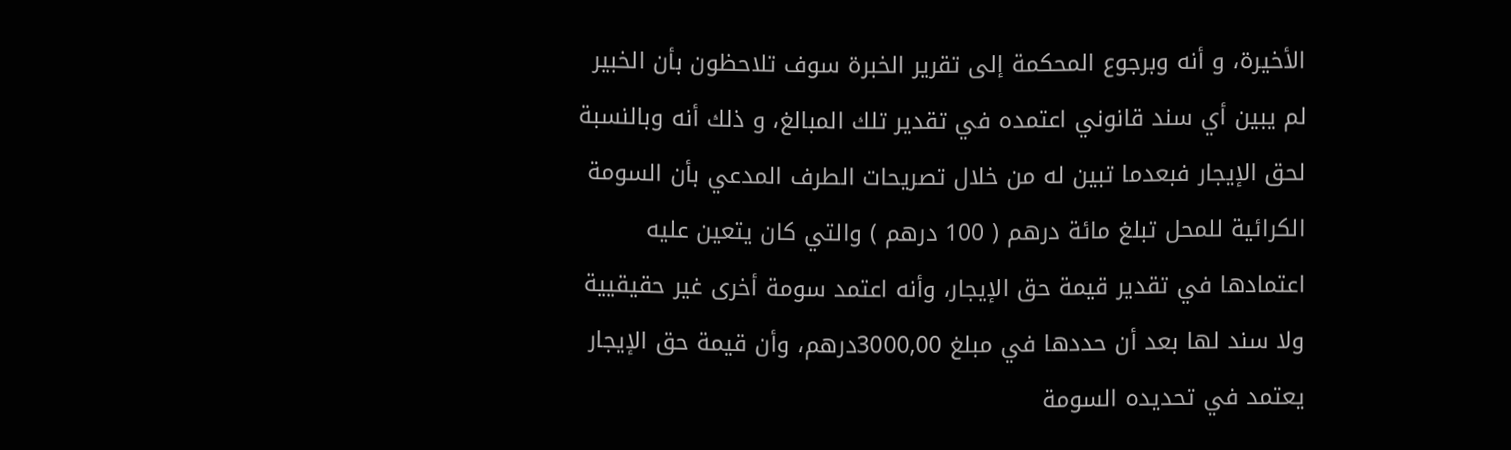الأخيرة، و أنه وبرجوع المحكمة إلى تقرير الخبرة سوف تلاحظون بأن الخبير لم يبين أي سند قانوني اعتمده في تقدير تلك المبالغ، و ذلك أنه وبالنسبة لحق الإيجار فبعدما تبين له من خلال تصريحات الطرف المدعي بأن السومة الكرائية للمحل تبلغ مائة درهم ( 100 درهم ) والتي كان يتعين عليه اعتمادها في تقدير قيمة حق الإيجار، وأنه اعتمد سومة أخرى غير حقيقيية ولا سند لها بعد أن حددها في مبلغ 3000,00درهم، وأن قيمة حق الإيجار يعتمد في تحديده السومة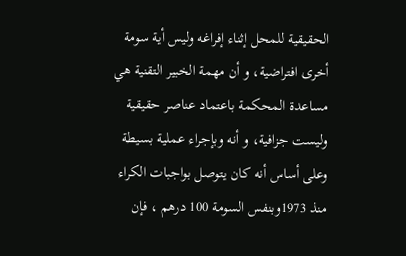الحقيقية للمحل إثناء إفراغه وليس أية سومة أخرى افتراضية، و أن مهمة الخبير التقنية هي مساعدة المحكمة باعتماد عناصر حقيقية وليست جزافية، و أنه وبإجراء عملية بسيطة وعلى أساس أنه كان يتوصل بواجبات الكراء منذ 1973وبنفس السومة 100 درهم ، فإن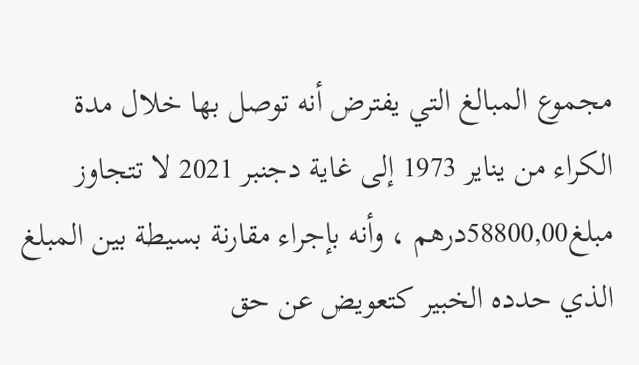مجموع المبالغ التي يفترض أنه توصل بها خلال مدة الكراء من يناير 1973 إلى غاية دجنبر 2021 لا تتجاوز مبلغ58800,00درهم ، وأنه بإجراء مقارنة بسيطة بين المبلغ الذي حدده الخبير كتعويض عن حق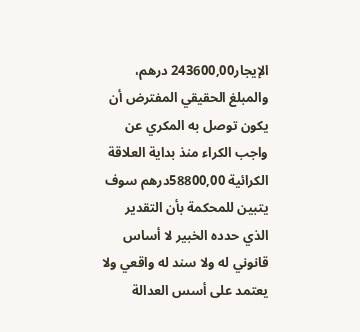الإيجار243600,00 درهم، والمبلغ الحقيقي المفترض أن يكون توصل به المكري عن واجب الكراء منذ بداية العلاقة الكرائية 58800,00درهم سوف يتبين للمحكمة بأن التقدير الذي حدده الخبير لا أساس قانوني له ولا سند له واقعي ولا يعتمد على أسس العدالة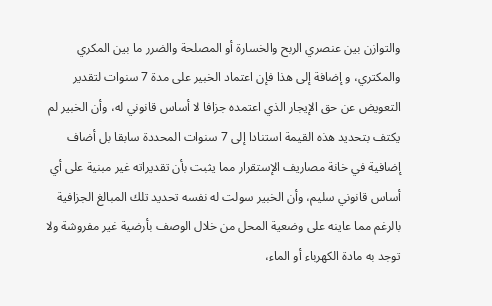والتوازن بين عنصري الربح والخسارة أو المصلحة والضرر ما بين المكري والمكتري، و إضافة إلى هذا فإن اعتماد الخبير على مدة 7 سنوات لتقدير التعويض عن حق الإيجار الذي اعتمده جزافا لا أساس قانوني له، وأن الخبير لم يكتف بتحديد هذه القيمة استنادا إلى 7 سنوات المحددة سابقا بل أضاف إضافية في خانة مصاريف الإستقرار مما يثبت بأن تقديراته غير مبنية على أي أساس قانوني سليم، وأن الخبير سولت له نفسه تحديد تلك المبالغ الجزافية بالرغم مما عاينه على وضعية المحل من خلال الوصف بأرضية غير مفروشة ولا توجد به مادة الكهرباء أو الماء،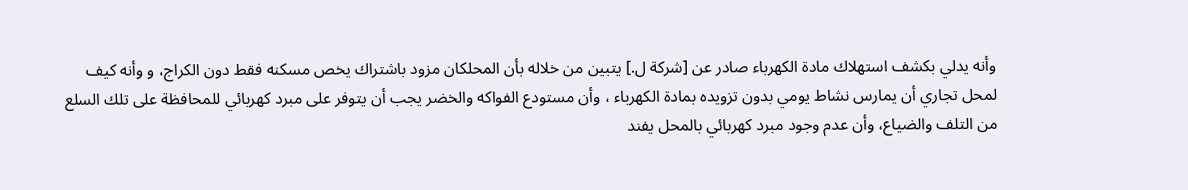وأنه يدلي بكشف استهلاك مادة الكهرباء صادر عن [شركة ل.] يتبين من خلاله بأن المحلكان مزود باشتراك يخص مسكنه فقط دون الكراج، و وأنه كيف لمحل تجاري أن يمارس نشاط يومي بدون تزويده بمادة الكهرباء ، وأن مستودع الفواكه والخضر يجب أن يتوفر على مبرد كهربائي للمحافظة على تلك السلع من التلف والضياع، وأن عدم وجود مبرد كهربائي بالمحل يفند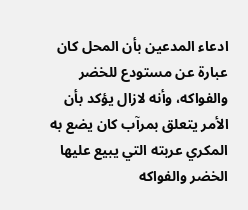ادعاء المدعين بأن المحل كان عبارة عن مستودع للخضر والفواكه، وأنه لازال يؤكد بأن الأمر يتعلق بمرآب كان يضع به المكري عربته التي يبيع عليها الخضر والفواكه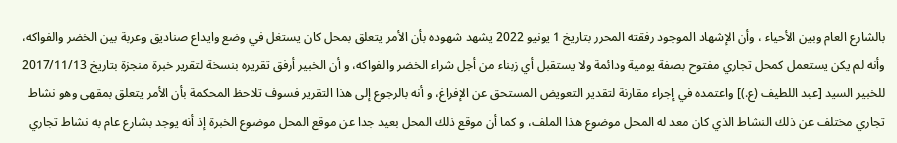بالشارع العام وبين الأحياء ، وأن الإشهاد الموجود رفقته المحرر بتاريخ 1 يونيو 2022 يشهد شهوده بأن الأمر يتعلق بمحل كان يستغل في وضع وايداع صناديق وعربة بين الخضر والفواكه، وأنه لم يكن يستعمل كمحل تجاري مفتوح بصفة يومية ودائمة ولا يستقبل أي زبناء من أجل شراء الخضر والفواكه، و أن الخبير أرفق تقريره بنسخة لتقرير خبرة منجزة بتاريخ 2017/11/13 للخبير السيد [عبد اللطيف (ع.)] واعتمده في إجراء مقارنة لتقدير التعويض المستحق عن الإفراغ، و أنه بالرجوع إلى هذا التقرير فسوف تلاحظ المحكمة بأن الأمر يتعلق بمقهى وهو نشاط تجاري مختلف عن ذلك النشاط الذي كان معد له المحل موضوع هذا الملف، و كما أن موقع ذلك المحل بعيد جدا عن موقع المحل موضوع الخبرة إذ أنه يوجد بشارع عام به نشاط تجاري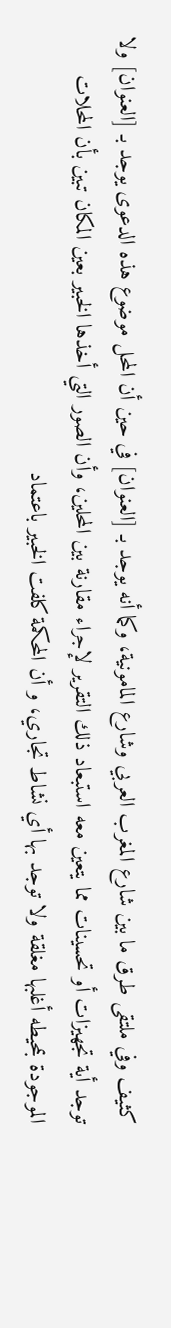كثيف وفي ملتقى طرق ما بين شارع المغرب العربي وشارع المامونية، وكما أنه يوجد بـ [العنوان] في حين أن المحل موضوع هذه الدعوى يوجد بـ [العنوان] ولا توجد أية تجهيزات أو تحسينات مما يتعين معه استبعاد ذلك التقرير لإجراء مقارنة بين المحلين، وأن الصور التي أخذها الخبير بعين المكان تبين بأن المحلات الموجودة بمحيطه أغلبها مغلقة ولا توجد بها أي نشاط تجاري، و أن المحكمة كلفت الخبير باعتماد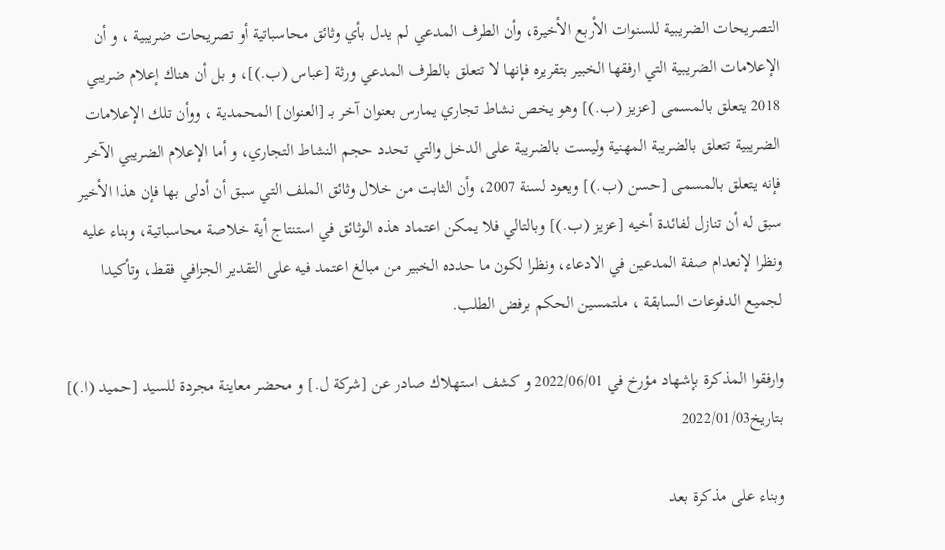التصريحات الضريبية للسنوات الأربع الأخيرة، وأن الطرف المدعي لم يدل بأي وثائق محاسباتية أو تصريحات ضريبية ، و أن الإعلامات الضريبية التي ارفقها الخبير بتقريره فإنها لا تتعلق بالطرف المدعي ورثة [عباس (ب.)]، و بل أن هناك إعلام ضريبي 2018 يتعلق بالمسمی [عزيز (ب.)] وهو يخص نشاط تجاري يمارس بعنوان آخر بـ [العنوان] المحمدية ، ووأن تلك الإعلامات الضريبية تتعلق بالضريبة المهنية وليست بالضريبة على الدخل والتي تحدد حجم النشاط التجاري، و أما الإعلام الضريبي الآخر فإنه يتعلق بالمسمی [حسن (ب.)] ويعود لسنة 2007، وأن الثابت من خلال وثائق الملف التي سبق أن أدلى بها فإن هذا الأخير سبق له أن تنازل لفائدة أخيه [عزيز (ب.)] وبالتالي فلا يمكن اعتماد هذه الوثائق في استنتاج أية خلاصة محاسباتية، وبناء عليه ونظرا لإنعدام صفة المدعين في الادعاء، ونظرا لكون ما حدده الخبير من مبالغ اعتمد فيه على التقدير الجزافي فقط، وتأكيدا لجميع الدفوعات السابقة ، ملتمسين الحكم برفض الطلب.

وارفقوا المذكرة بإشهاد مؤرخ في 2022/06/01 و کشف استهلاك صادر عن [شركة ل.] و محضر معاينة مجردة للسيد [حمید (ا.)] بتاريخ2022/01/03

وبناء على مذكرة بعد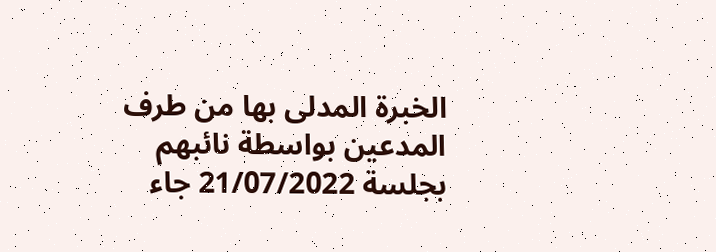الخبرة المدلى بها من طرف المدعين بواسطة نائبهم بجلسة 21/07/2022 جاء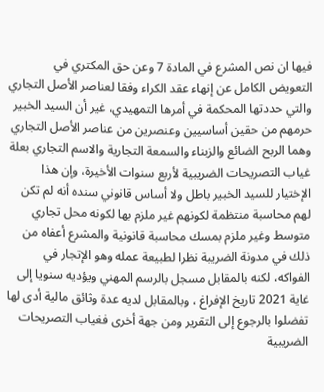فيها ان نص المشرع في المادة 7 وعن حق المكتري في التعويض الكامل عن إنهاء عقد الكراء وفقا لعناصر الأصل التجاري والتي حددتها المحكمة في أمرها التمهيدي، غير أن السيد الخبير حرمهم من حقين أساسيين وعنصرين من عناصر الأصل التجاري وهما الربح الضائع والزبناء والسمعة التجارية والاسم التجاري بعلة غياب التصريحات الضريبية لأربع سنوات الأخيرة، وإن هذا الإختيار للسيد الخبير باطل ولا أساس قانوني سنده أنه لم تكن لهم محاسبة منتظمة لكونهم غير ملزم بها لكونه محل تجاري متوسط وغير ملزم بمسك محاسبة قانونية والمشرع أعفاه من ذلك في مدونة الضريبة نظرا لطبيعة عمله وهو الإتجار في الفواكه، لكنه بالمقابل مسجل بالرسم المهني ويؤديه سنويا إلى غاية 2021 تاريخ الإفراغ ، وبالمقابل لديه عدة وثائق مالية أدى لها تفضلوا بالرجوع إلى التقرير ومن جهة أخرى فغياب التصريحات الضريبية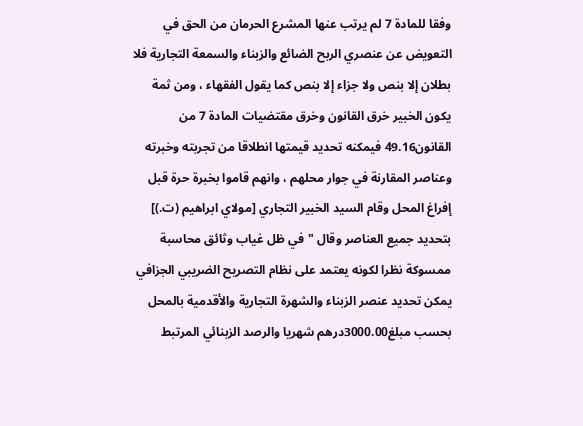وفقا للمادة 7 لم يرتب عنها المشرع الحرمان من الحق في التعويض عن عنصري الربح الضائع والزبناء والسمعة التجارية فلا بطلان إلا بنص ولا جزاء إلا بنص كما يقول الفقهاء ، ومن ثمة يكون الخبير خرق القانون وخرق مقتضيات المادة 7 من القانون49.16 فيمكنه تحديد قيمتها انطلاقا من تجربته وخبرته وعناصر المقارنة في جوار محلهم ، وانهم قاموا بخبرة حرة قبل إفراغ المحل وقام السيد الخبير التجاري [مولاي ابراهيم (ت.)] بتحديد جميع العناصر وقال "في ظل غياب وثائق محاسبة ممسوكة نظرا لكونه يعتمد على نظام التصريح الضريبي الجزافي يمكن تحديد عنصر الزبناء والشهرة التجارية والأقدمية بالمحل بحسب مبلغ3000.00درهم شهريا والرصد الزبنائي المرتبط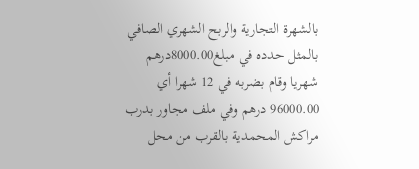بالشهرة التجارية والربح الشهري الصافي بالمثل حدده في مبلغ8000.00درهم شهريا وقام بضربه في 12 شهرا أي 96000.00 درهم وفي ملف مجاور بدرب مراكش المحمدية بالقرب من محل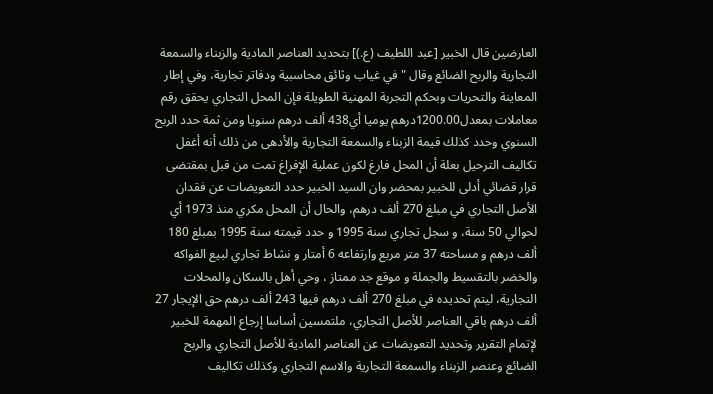العارضين قال الخبير [عبد اللطيف (ع.)] بتحديد العناصر المادية والزبناء والسمعة التجارية والربح الضائع وقال "في غياب وثائق محاسبية ودفاتر تجارية، وفي إطار المعاينة والتحريات وبحكم التجربة المهنية الطويلة فإن المحل التجاري يحقق رقم معاملات بمعدل1200.00درهم يوميا أي438 ألف درهم سنويا ومن ثمة حدد الربح السنوي وحدد كذلك قيمة الزبناء والسمعة التجارية والأدهى من ذلك أنه أغفل تكاليف الترحيل بعلة أن المحل فارغ لكون عملية الإفراغ تمت من قبل بمقتضى قرار قضائي أدلى للخبير بمحضر وان السيد الخبير حدد التعويضات عن فقدان الأصل التجاري في مبلغ 270 ألف درهم، والحال أن المحل مكري منذ 1973 أي لحوالي 50 سنة، و سجل تجاري سنة 1995 و حدد قيمته سنة 1995 بمبلغ 180 ألف درهم و مساحته 37 متر مربع وارتفاعه 6 أمتار و نشاط تجاري لبيع الفواكه والخضر بالتقسيط والجملة و موقع جد ممتاز ، وحي أهل بالسكان والمحلات التجارية، ليتم تحديده في مبلغ 270 ألف درهم فيها 243 ألف درهم حق الإيجار 27 ألف درهم باقي العناصر للأصل التجاري، ملتمسين أساسا إرجاع المهمة للخبير لإتمام التقرير وتحديد التعويضات عن العناصر المادية للأصل التجاري والربح الضائع وعنصر الزبناء والسمعة التجارية والاسم التجاري وكذلك تكاليف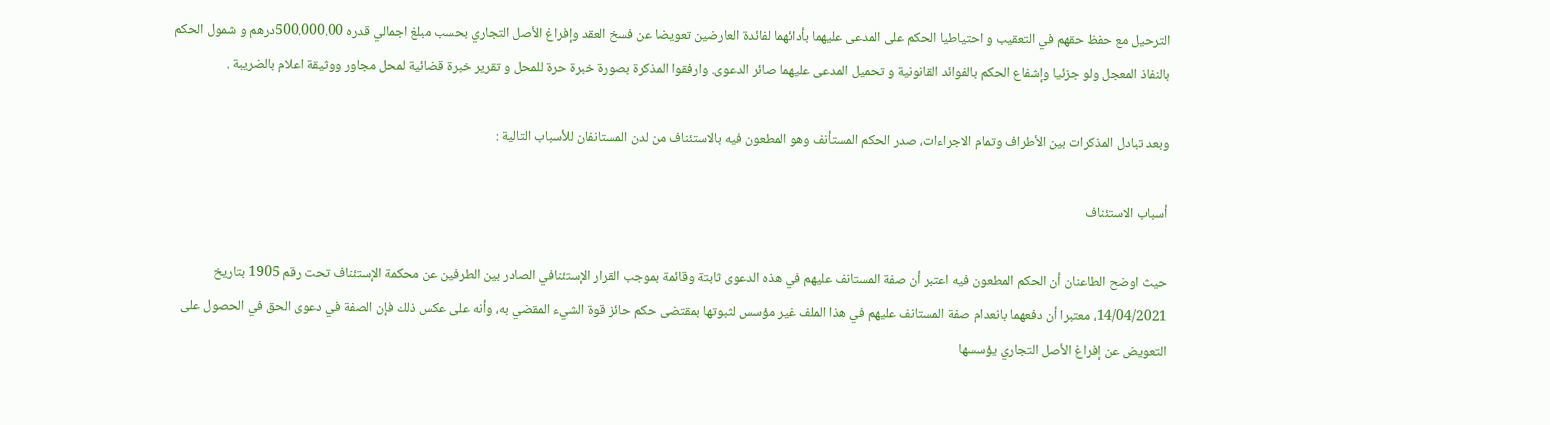الترحيل مع حفظ حقهم في التعقيب و احتياطيا الحكم على المدعى عليهما بأدائهما لفائدة العارضين تعويضا عن فسخ العقد وإفراغ الأصل التجاري بحسب مبلغ اجمالي قدره 500.000.00درهم و شمول الحكم بالنفاذ المعجل ولو جزئيا وإشفاع الحكم بالفوائد القانونية و تحميل المدعى عليهما صائر الدعوى. وارفقوا المذكرة بصورة خبرة حرة للمحل و تقرير خبرة قضائية لمحل مجاور ووثيقة اعلام بالضريبة .

وبعد تبادل المذكرات بين الأطراف وتمام الاجراءات، صدر الحكم المستأنف وهو المطعون فيه بالاستئناف من لدن المستانفان للأسباب التالية :

أسباب الاستئناف

حيث اوضح الطاعنان أن الحكم المطعون فيه اعتبر أن صفة المستانف عليهم في هذه الدعوى ثابتة وقائمة بموجب القرار الإستئنافي الصادر بين الطرفين عن محكمة الإستئناف تحت رقم 1905 بتاريخ 14/04/2021، معتبرا أن دفعهما بانعدام صفة المستانف عليهم في هذا الملف غير مؤسس لثبوتها بمقتضى حكم حائز قوة الشيء المقضي به، وأنه على عكس ذلك فإن الصفة في دعوى الحق في الحصول على التعويض عن إفراغ الأصل التجاري يؤسسها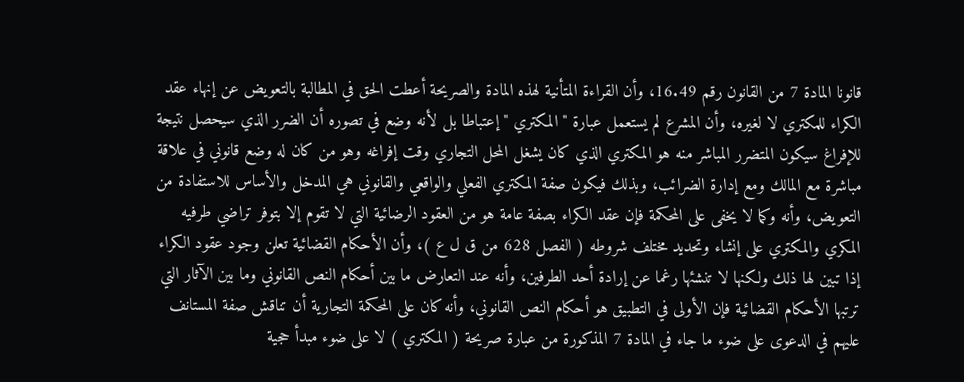قانونا المادة 7 من القانون رقم 16.49، وأن القراءة المتأنية لهذه المادة والصريحة أعطت الحق في المطالبة بالتعويض عن إنهاء عقد الكراء للمكتري لا لغيره، وأن المشرع لم يستعمل عبارة " المكتري " إعتباطا بل لأنه وضع في تصوره أن الضرر الذي سيحصل نتيجة للإفراغ سيكون المتضرر المباشر منه هو المكتري الذي كان يشغل المحل التجاري وقت إفراغه وهو من كان له وضع قانوني في علاقة مباشرة مع المالك ومع إدارة الضرائب، وبذلك فيكون صفة المكتري الفعلي والواقعي والقانوني هي المدخل والأساس للاستفادة من التعويض، وأنه وكما لا يخفى على المحكمة فإن عقد الكراء بصفة عامة هو من العقود الرضائية التي لا تقوم إلا بتوفر تراضي طرفيه المكري والمكتري على إنشاء وتحديد مختلف شروطه ( الفصل 628 من ق ل ع )، وأن الأحكام القضائية تعلن وجود عقود الكراء إذا تبين لها ذلك ولكنها لا تنشئها رغما عن إرادة أحد الطرفين، وأنه عند التعارض ما بين أحكام النص القانوني وما بين الآثار التي ترتبها الأحكام القضائية فإن الأولى في التطبيق هو أحكام النص القانوني، وأنه كان على المحكمة التجارية أن تناقش صفة المستانف عليهم في الدعوى على ضوء ما جاء في المادة 7 المذكورة من عبارة صريحة ( المكتري ) لا على ضوء مبدأ حجية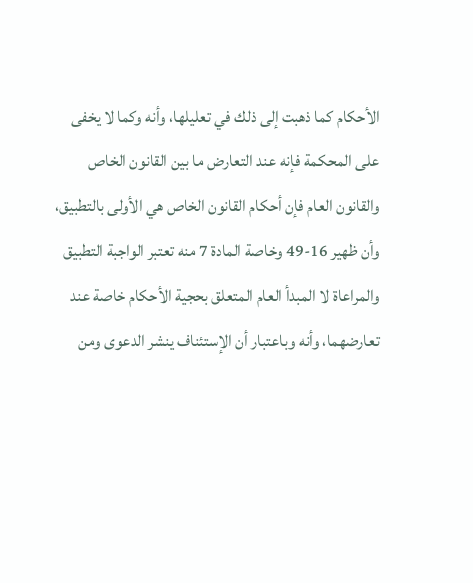الأحكام كما ذهبت إلى ذلك في تعليلها، وأنه وكما لا يخفى على المحكمة فإنه عند التعارض ما بين القانون الخاص والقانون العام فإن أحكام القانون الخاص هي الأولى بالتطبيق، وأن ظهير 16-49 وخاصة المادة 7 منه تعتبر الواجبة التطبيق والمراعاة لا المبدأ العام المتعلق بحجية الأحكام خاصة عند تعارضهما، وأنه وباعتبار أن الإستئناف ينشر الدعوى ومن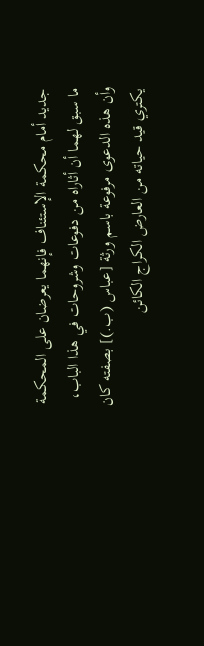جديد أمام محكمة الإستئناف فإنهما يعرضان على المحكمة ما سبق لهما أن أثاراه من دفوعات وشروحات في هذا الباب، وأن هذه الدعوى مرفوعة باسم ورثة [عباس (ب.)] بصفته كان يكتري قيد حياته من العارض الكراج الكائن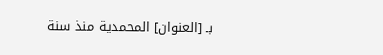بـ [العنوان] المحمدية منذ سنة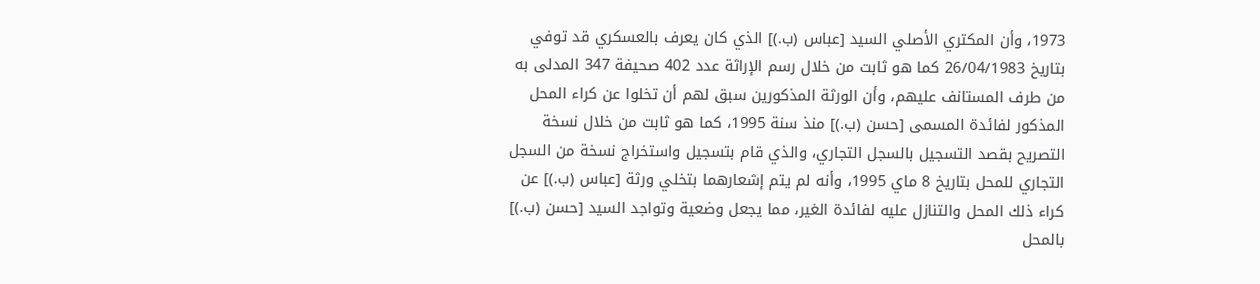1973، وأن المكتري الأصلي السيد [عباس (ب.)] الذي كان يعرف بالعسكري قد توفي بتاريخ 26/04/1983 كما هو ثابت من خلال رسم الإراثة عدد 402 صحيفة 347 المدلى به من طرف المستانف عليهم، وأن الورثة المذكورين سبق لهم أن تخلوا عن كراء المحل المذكور لفائدة المسمى [حسن (ب.)] منذ سنة 1995، كما هو ثابت من خلال نسخة التصريح بقصد التسجيل بالسجل التجاري، والذي قام بتسجيل واستخراج نسخة من السجل التجاري للمحل بتاريخ 8 ماي 1995، وأنه لم يتم إشعارهما بتخلي ورثة [عباس (ب.)] عن كراء ذلك المحل والتنازل عليه لفائدة الغير، مما يجعل وضعية وتواجد السيد [حسن (ب.)] بالمحل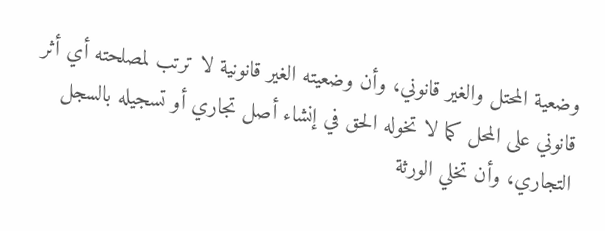وضعية المحتل والغير قانوني، وأن وضعيته الغير قانونية لا ترتب لمصلحته أي أثر قانوني على المحل كما لا تخوله الحق في إنشاء أصل تجاري أو تسجيله بالسجل التجاري، وأن تخلي الورثة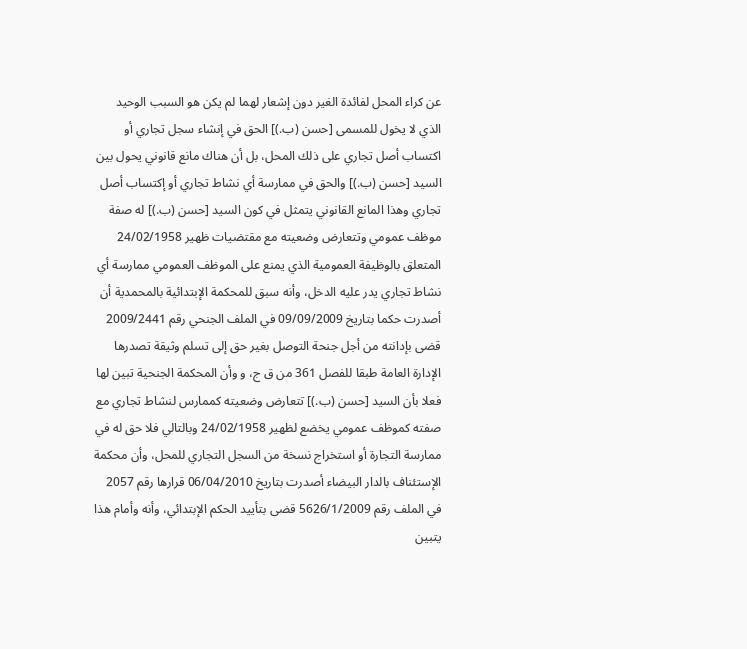عن كراء المحل لفائدة الغير دون إشعار لهما لم يكن هو السبب الوحيد الذي لا يخول للمسمى [حسن (ب.)] الحق في إنشاء سجل تجاري أو اكتساب أصل تجاري على ذلك المحل، بل أن هناك مانع قانوني يحول بين السيد [حسن (ب.)] والحق في ممارسة أي نشاط تجاري أو إكتساب أصل تجاري وهذا المانع القانوني يتمثل في كون السيد [حسن (ب.)] له صفة موظف عمومي وتتعارض وضعيته مع مقتضيات ظهير 24/02/1958 المتعلق بالوظيفة العمومية الذي يمنع على الموظف العمومي ممارسة أي نشاط تجاري يدر عليه الدخل، وأنه سبق للمحكمة الإبتدائية بالمحمدية أن أصدرت حكما بتاريخ 09/09/2009 في الملف الجنحي رقم 2009/2441 قضى بإدانته من أجل جنحة التوصل بغير حق إلى تسلم وثيقة تصدرها الإدارة العامة طبقا للفصل 361 من ق ج، و وأن المحكمة الجنحية تبين لها فعلا بأن السيد [حسن (ب.)] تتعارض وضعيته كممارس لنشاط تجاري مع صفته كموظف عمومي يخضع لظهير 24/02/1958 وبالتالي فلا حق له في ممارسة التجارة أو استخراج نسخة من السجل التجاري للمحل، وأن محكمة الإستئناف بالدار البيضاء أصدرت بتاريخ 06/04/2010 قرارها رقم 2057 في الملف رقم 5626/1/2009 قضى بتأييد الحكم الإبتدائي، وأنه وأمام هذا يتبين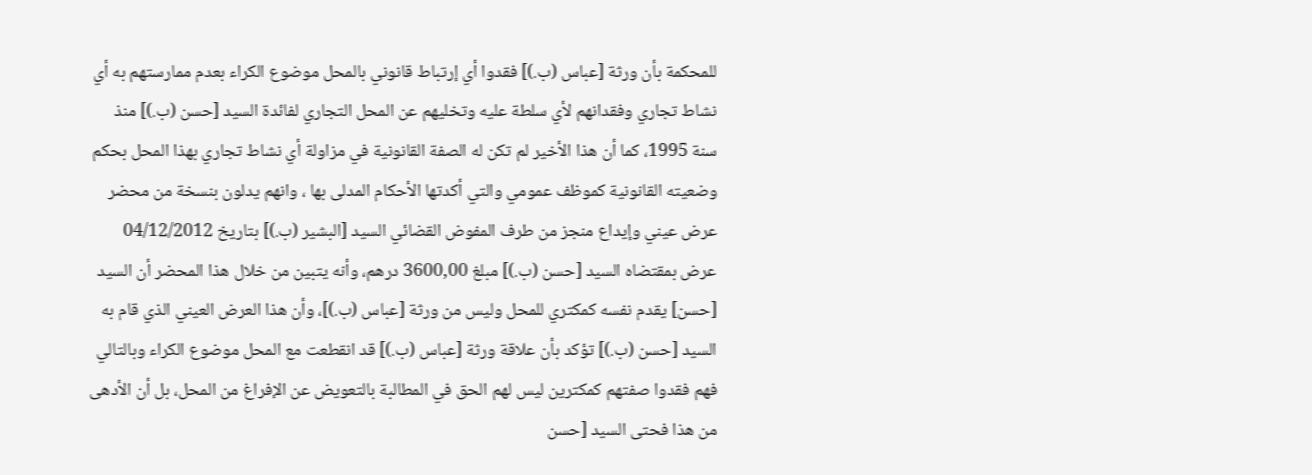للمحكمة بأن ورثة [عباس (ب.)] فقدوا أي إرتباط قانوني بالمحل موضوع الكراء بعدم ممارستهم به أي نشاط تجاري وفقدانهم لأي سلطة عليه وتخليهم عن المحل التجاري لفائدة السيد [حسن (ب.)] منذ سنة 1995، كما أن هذا الأخير لم تكن له الصفة القانونية في مزاولة أي نشاط تجاري بهذا المحل بحكم وضعيته القانونية كموظف عمومي والتي أكدتها الأحكام المدلى بها ، وانهم يدلون بنسخة من محضر عرض عيني وإيداع منجز من طرف المفوض القضائي السيد [البشير (ب.)] بتاريخ 04/12/2012 عرض بمقتضاه السيد [حسن (ب.)] مبلغ 3600,00 درهم، وأنه يتبين من خلال هذا المحضر أن السيد [حسن] يقدم نفسه كمكتري للمحل وليس من ورثة [عباس (ب.)]، وأن هذا العرض العيني الذي قام به السيد [حسن (ب.)] تؤكد بأن علاقة ورثة [عباس (ب.)] قد انقطعت مع المحل موضوع الكراء وبالتالي فهم فقدوا صفتهم كمكترين ليس لهم الحق في المطالبة بالتعويض عن الإفراغ من المحل، بل أن الأدهى من هذا فحتى السيد [حسن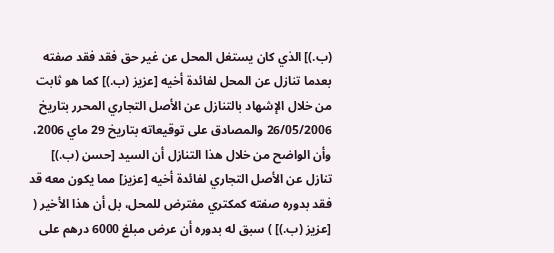(ب.)] الذي كان يستغل المحل عن غير حق فقد فقد صفته بعدما تنازل عن المحل لفائدة أخيه [عزيز (ب.)] كما هو ثابت من خلال الإشهاد بالتنازل عن الأصل التجاري المحرر بتاريخ 26/05/2006 والمصادق على توقيعاته بتاريخ 29 ماي 2006، وأن الواضح من خلال هذا التنازل أن السيد [حسن (ب.)] تنازل عن الأصل التجاري لفائدة أخيه [عزيز] مما يكون معه قد فقد بدوره صفته كمكتري مفترض للمحل، بل أن هذا الأخير ( [عزيز (ب.)] ) سبق له بدوره أن عرض مبلغ 6000 درهم على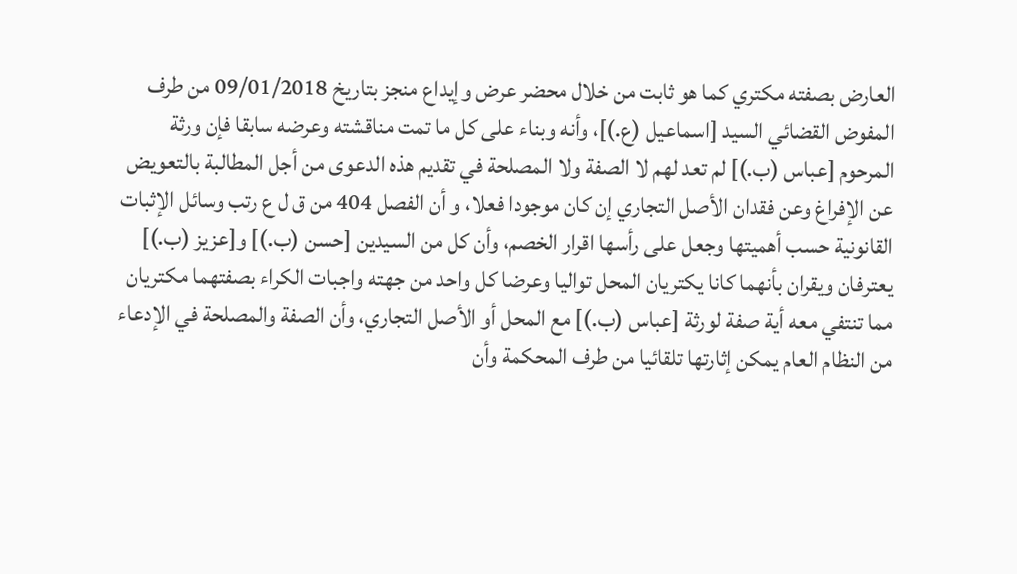العارض بصفته مكتري كما هو ثابت من خلال محضر عرض وإيداع منجز بتاريخ 09/01/2018 من طرف المفوض القضائي السيد [اسماعيل (ع.)]، وأنه وبناء على كل ما تمت مناقشته وعرضه سابقا فإن ورثة المرحوم [عباس (ب.)] لم تعد لهم لا الصفة ولا المصلحة في تقديم هذه الدعوى من أجل المطالبة بالتعويض عن الإفراغ وعن فقدان الأصل التجاري إن كان موجودا فعلا، و أن الفصل 404 من ق ل ع رتب وسائل الإثبات القانونية حسب أهميتها وجعل على رأسها اقرار الخصم، وأن كل من السيدين [حسن (ب.)] و[عزيز (ب.)] يعترفان ويقران بأنهما كانا يكتريان المحل تواليا وعرضا كل واحد من جهته واجبات الكراء بصفتهما مكتريان مما تنتفي معه أية صفة لورثة [عباس (ب.)] مع المحل أو الأصل التجاري، وأن الصفة والمصلحة في الإدعاء من النظام العام يمكن إثارتها تلقائيا من طرف المحكمة وأن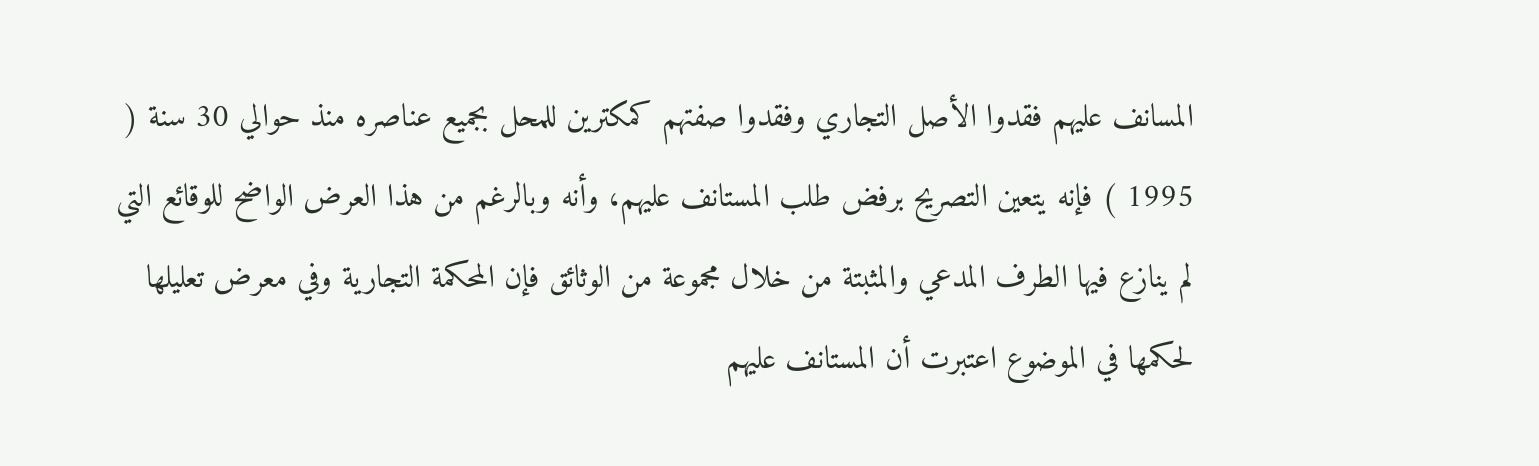المسانف عليهم فقدوا الأصل التجاري وفقدوا صفتهم كمكترين للمحل بجميع عناصره منذ حوالي 30 سنة ( 1995 ) فإنه يتعين التصريح برفض طلب المستانف عليهم، وأنه وبالرغم من هذا العرض الواضح للوقائع التي لم ينازع فيها الطرف المدعي والمثبتة من خلال مجموعة من الوثائق فإن المحكمة التجارية وفي معرض تعليلها لحكمها في الموضوع اعتبرت أن المستانف عليهم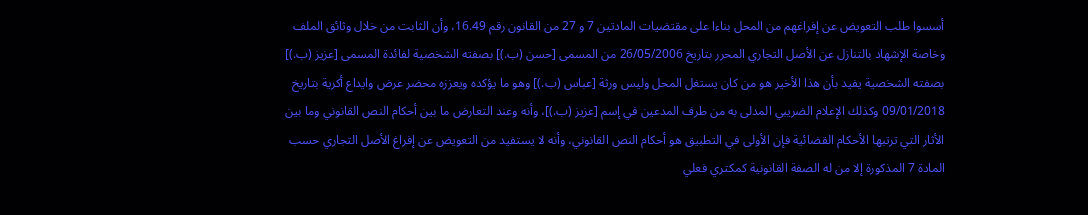أسسوا طلب التعويض عن إفراغهم من المحل بناءا على مقتضيات المادتين 7 و 27 من القانون رقم 16.49، وأن الثابت من خلال وثائق الملف وخاصة الإشهاد بالتنازل عن الأصل التجاري المحرر بتاريخ 26/05/2006 من المسمى [حسن (ب.)] بصفته الشخصية لفائدة المسمى [عزيز (ب.)] بصفته الشخصية يفيد بأن هذا الأخير هو من كان يستغل المحل وليس ورثة [عباس (ب.)] وهو ما يؤكده ويعززه محضر عرض وايداع أكرية بتاريخ 09/01/2018 وكذلك الإعلام الضريبي المدلى به من طرف المدعين في إسم [عزيز (ب.)]، وأنه وعند التعارض ما بين أحكام النص القانوني وما بين الأثار التي ترتبها الأحكام القضائية فإن الأولى في التطبيق هو أحكام النص القانوني، وأنه لا يستفيد من التعويض عن إفراغ الأصل التجاري حسب المادة 7 المذكورة إلا من له الصفة القانونية كمكتري فعلي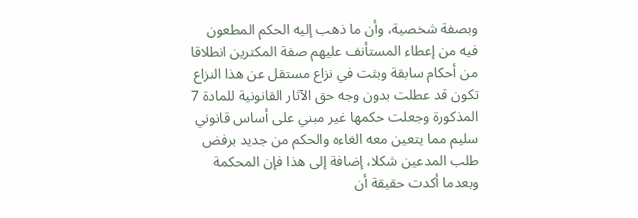وبصفة شخصية، وأن ما ذهب إليه الحكم المطعون فيه من إعطاء المستأنف عليهم صفة المكترين انطلاقا من أحكام سابقة وبثت في نزاع مستقل عن هذا النزاع تكون قد عطلت بدون وجه حق الآثار القانونية للمادة 7 المذكورة وجعلت حكمها غير مبني على أساس قانوني سليم مما يتعين معه الغاءه والحكم من جديد برفض طلب المدعين شكلا، إضافة إلى هذا فإن المحكمة وبعدما أكدت حقيقة أن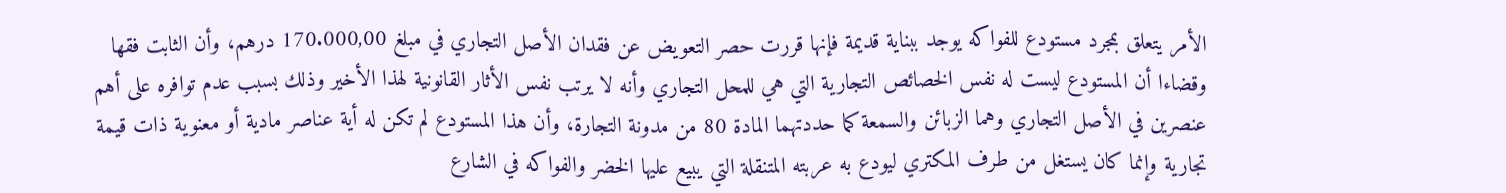الأمر يتعلق بمجرد مستودع للفواكه يوجد ببناية قديمة فإنها قررت حصر التعويض عن فقدان الأصل التجاري في مبلغ 170.000,00 درهم، وأن الثابت فقها وقضاءا أن المستودع ليست له نفس الخصائص التجارية التي هي للمحل التجاري وأنه لا يرتب نفس الأثار القانونية لهذا الأخير وذلك بسبب عدم توافره على أهم عنصرين في الأصل التجاري وهما الزبائن والسمعة كما حددتهما المادة 80 من مدونة التجارة، وأن هذا المستودع لم تكن له أية عناصر مادية أو معنوية ذات قيمة تجارية وإنما كان يستغل من طرف المكتري ليودع به عربته المتنقلة التي يبيع عليها الخضر والفواكه في الشارع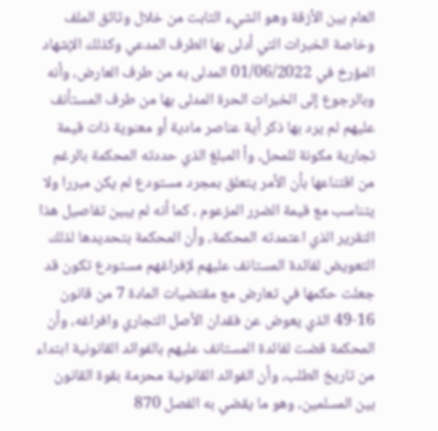العام بين الأزقة وهو الشيء الثابت من خلال وثائق الملف وخاصة الخبرات التي أدلى بها الطرف المدعي وكذلك الإشهاد المؤرخ في 01/06/2022 المدلى به من طرف العارض، وأنه وبالرجوع إلى الخبرات الحرة المدلى بها من طرف المستأنف عليهم لم يرد بها ذكر أية عناصر مادية أو معنوية ذات قيمة تجارية مكونة للمحل، وأ المبلغ الذي حددته المحكمة بالرغم من اقتناعها بأن الأمر يتعلق بمجرد مستودع لم يكن مبررا ولا يتناسب مع قيمة الضرر المزعوم ، كما أنه لم يبين تفاصيل هذا التقرير الذي اعتمدته المحكمة، وأن المحكمة بتحديدها لذلك التعويض لفائدة المستانف عليهم لإفراغهم مستودع تكون قد جعلت حكمها في تعارض مع مقتضيات المادة 7 من قانون 16-49 الذي يعوض عن فقدان الأصل التجاري وافراغه، وأن المحكمة قضت لفائدة المستانف عليهم بالفوائد القانونية ابتداء من تاريخ الطلب، وأن الفوائد القانونية محرمة بقوة القانون بين المسلمين، وهو ما يقضي به الفصل 870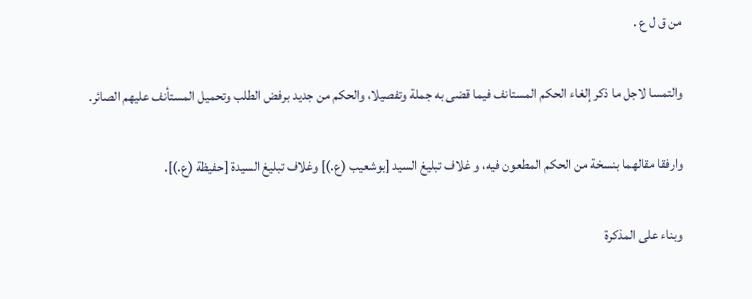من ق ل ع .

والتمسا لاجل ما ذكر إلغاء الحكم المستانف فيما قضى به جملة وتفصيلا، والحكم من جديد برفض الطلب وتحميل المستأنف عليهم الصائر.

وارفقا مقالهما بنسخة من الحكم المطعون فيه، و غلاف تبليغ السيد [بوشعيب (ع.)] وغلاف تبليغ السيدة [حفيظة (ع.)].

وبناء على المذكرة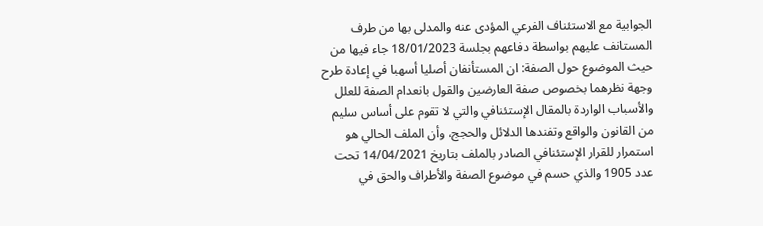الجوابية مع الاستئناف الفرعي المؤدى عنه والمدلى بها من طرف المستانف عليهم بواسطة دفاعهم بجلسة 18/01/2023 جاء فيها من حيث الموضوع حول الصفة: ان المستأنفان أصليا أسهبا في إعادة طرح وجهة نظرهما بخصوص صفة العارضين والقول بانعدام الصفة للعلل والأسباب الواردة بالمقال الإستئنافي والتي لا تقوم على أساس سليم من القانون والواقع وتفندها الدلائل والحجج، وأن الملف الحالي هو استمرار للقرار الإستئنافي الصادر بالملف بتاريخ 14/04/2021 تحت عدد 1905 والذي حسم في موضوع الصفة والأطراف والحق في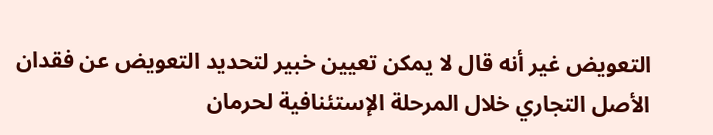التعويض غير أنه قال لا يمكن تعيين خبير لتحديد التعويض عن فقدان الأصل التجاري خلال المرحلة الإستئنافية لحرمان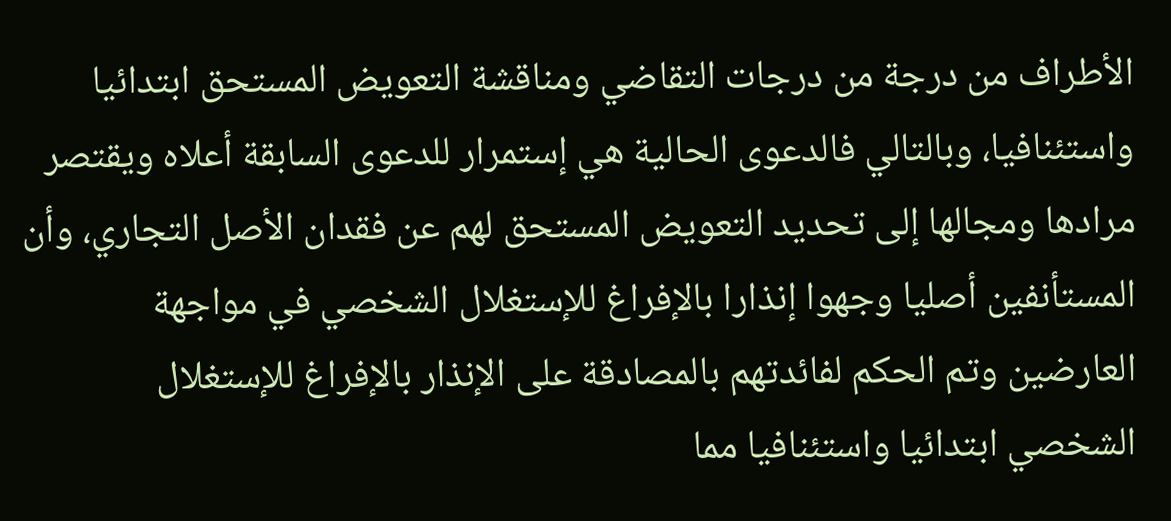الأطراف من درجة من درجات التقاضي ومناقشة التعويض المستحق ابتدائيا واستئنافيا، وبالتالي فالدعوى الحالية هي إستمرار للدعوى السابقة أعلاه ويقتصر مرادها ومجالها إلى تحديد التعويض المستحق لهم عن فقدان الأصل التجاري، وأن المستأنفين أصليا وجهوا إنذارا بالإفراغ للإستغلال الشخصي في مواجهة العارضين وتم الحكم لفائدتهم بالمصادقة على الإنذار بالإفراغ للإستغلال الشخصي ابتدائيا واستئنافيا مما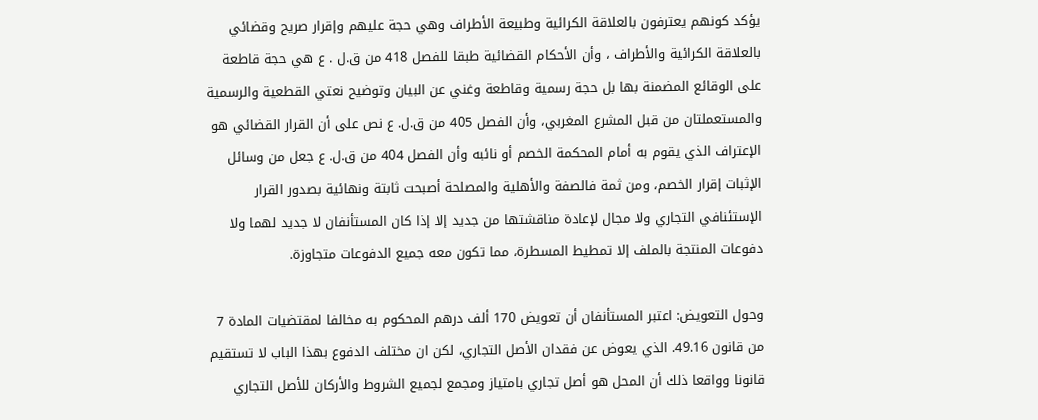يؤكد كونهم يعترفون بالعلاقة الكرائية وطبيعة الأطراف وهي حجة عليهم وإقرار صريح وقضائي بالعلاقة الكرائية والأطراف ، وأن الأحكام القضائية طبقا للفصل 418 من ق.ل . ع هي حجة قاطعة على الوقائع المضمنة بها بل حجة رسمية وقاطعة وغني عن البيان وتوضيح نعتي القطعية والرسمية والمستعملتان من قبل المشرع المغربي، وأن الفصل 405 من ق.ل. ع نص على أن القرار القضائي هو الإعتراف الذي يقوم به أمام المحكمة الخصم أو نائبه وأن الفصل 404 من ق.ل. ع جعل من وسائل الإثبات إقرار الخصم، ومن ثمة فالصفة والأهلية والمصلحة أصبحت ثابتة ونهائية بصدور القرار الإستئنافي التجاري ولا مجال لإعادة مناقشتها من جديد إلا إذا كان المستأنفان لا جديد لهما ولا دفوعات المنتجة بالملف إلا تمطيط المسطرة، مما تكون معه جميع الدفوعات متجاوزة.

وحول التعويض: اعتبر المستأنفان أن تعويض 170 ألف درهم المحكوم به مخالفا لمقتضيات المادة 7 من قانون 49.16. الذي يعوض عن فقدان الأصل التجاري، لكن ان مختلف الدفوع بهذا الباب لا تستقيم قانونا وواقعا ذلك أن المحل هو أصل تجاري بامتياز ومجمع لجميع الشروط والأركان للأصل التجاري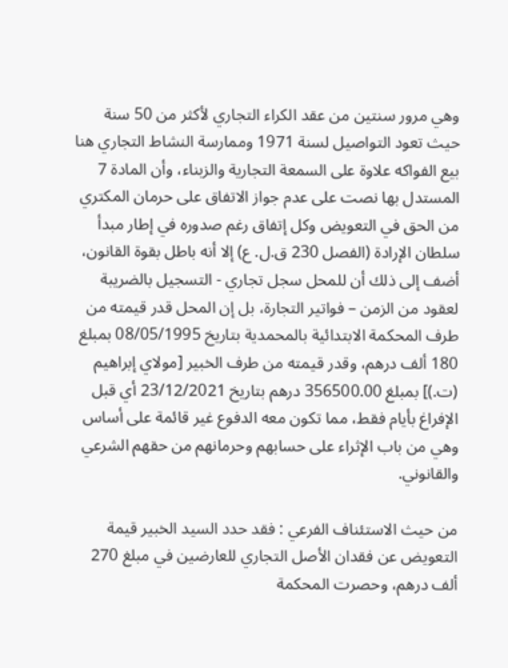وهي مرور سنتين من عقد الكراء التجاري لأكثر من 50 سنة حيث تعود التواصيل لسنة 1971 وممارسة النشاط التجاري هنا بيع الفواكه علاوة على السمعة التجارية والزبناء، وأن المادة 7 المستدل بها نصت على عدم جواز الاتفاق على حرمان المكتري من الحق في التعويض وكل إتفاق رغم صدوره في إطار مبدأ سلطان الإرادة (الفصل 230 ق.ل. ع) إلا أنه باطل بقوة القانون، أضف إلى ذلك أن للمحل سجل تجاري - التسجيل بالضريبة لعقود من الزمن – فواتير التجارة، بل إن المحل قدر قيمته من طرف المحكمة الابتدائية بالمحمدية بتاريخ 08/05/1995 بمبلغ 180 ألف درهم، وقدر قيمته من طرف الخبير [مولاي إبراهيم (ت.)] بمبلغ 356500.00 درهم بتاريخ 23/12/2021 أي قبل الإفراغ بأيام فقط، مما تكون معه الدفوع غير قائمة على أساس وهي من باب الإثراء على حسابهم وحرمانهم من حقهم الشرعي والقانوني.

من حيث الاستئناف الفرعي : فقد حدد السيد الخبير قيمة التعويض عن فقدان الأصل التجاري للعارضين في مبلغ 270 ألف درهم، وحصرت المحكمة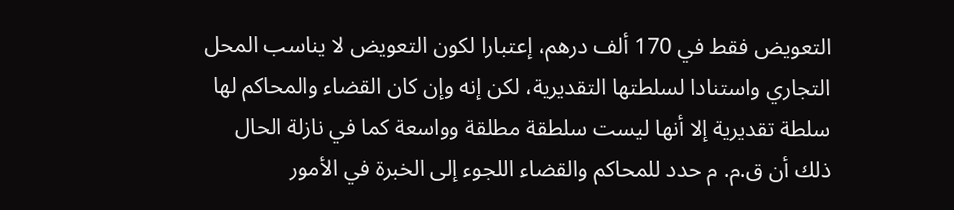التعويض فقط في 170 ألف درهم، إعتبارا لكون التعويض لا يناسب المحل التجاري واستنادا لسلطتها التقديرية، لكن إنه وإن كان القضاء والمحاكم لها سلطة تقديرية إلا أنها ليست سلطقة مطلقة وواسعة كما في نازلة الحال ذلك أن ق.م. م حدد للمحاكم والقضاء اللجوء إلى الخبرة في الأمور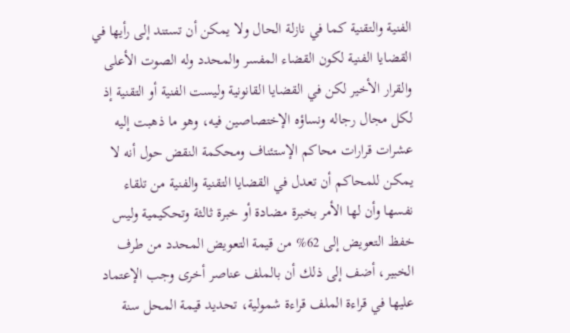الفنية والتقنية كما في نازلة الحال ولا يمكن أن تستند إلى رأيها في القضايا الفنية لكون القضاء المفسر والمحدد وله الصوت الأعلى والقرار الأخير لكن في القضايا القانونية وليست الفنية أو التقنية إذ لكل مجال رجاله ونساؤه الإختصاصين فيه، وهو ما ذهبت إليه عشرات قرارات محاكم الإستئناف ومحكمة النقض حول أنه لا يمكن للمحاكم أن تعدل في القضايا التقنية والفنية من تلقاء نفسها وأن لها الأمر بخبرة مضادة أو خبرة ثالثة وتحكيمية وليس خفظ التعويض إلى 62% من قيمة التعويض المحدد من طرف الخبير، أضف إلى ذلك أن بالملف عناصر أخرى وجب الإعتماد عليها في قراءة الملف قراءة شمولية، تحديد قيمة المحل سنة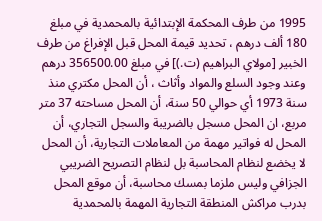1995 من طرف المحكمة الإبتدائية بالمحمدية في مبلغ 180 ألف درهم ، تحديد قيمة المحل قبل الإفراغ من طرف الخبير [مولاي البراهيم (ت.)] في مبلغ 356500.00 درهم وعند وجود السلع والمواد وأثاث ، أن المحل مكتري منذ سنة 1973 أي حوالي 50 سنة، أن المحل مساحته 37 متر مربع، ان المحل مسجل بالضريبة والسجل التجاري، أن المحل له فواتير مهمة من المعاملات التجارية، أن المحل لا يخضع لنظام المحاسبة بل لنظام التصريح الضريبي الجزافي وليس ملزما بمسك محاسبة، أن موقع المحل بدرب مراكش المنطقة التجارية المهمة بالمحمدية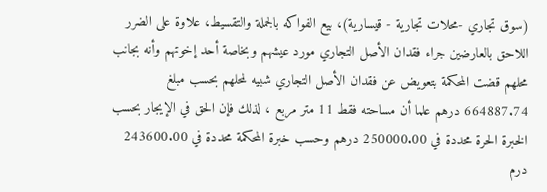(سوق تجاري -محلات تجارية - قيسارية)، بيع الفواكه بالجملة والتقسيط، علاوة على الضرر اللاحق بالعارضين جراء فقدان الأصل التجاري مورد عيشهم وبخاصة أحد إخوتهم وأنه بجانب محلهم قضت المحكمة بتعويض عن فقدان الأصل التجاري شبيه لمحلهم بحسب مبلغ 664887.74 درهم علما أن مساحته فقط 11 متر مربع ، لذلك فإن الحق في الإيجار بحسب الخبرة الحرة محددة في 250000.00 درهم وحسب خبرة المحكمة محددة في 243600.00 درم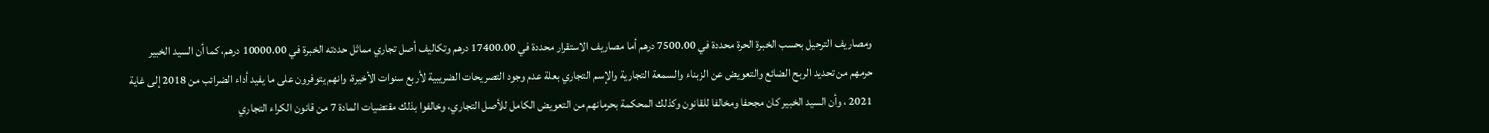ومصاريف الترحيل بحسب الخبرة الحرة محددة في 7500.00 درهم أما مصاريف الاستقرار محددة في 17400.00 درهم وتكاليف أصل تجاري مماثل حددته الخبرة في 10000.00 درهم، كما أن السيد الخبير حرمهم من تحديد الربح الضائع والتعويض عن الزبناء والسمعة التجارية والإسم التجاري بعلة عدم وجود التصريحات الضريبية لأربع سنوات الأخيرة، وانهم يتوفرون على ما يفيد أداء الضرائب من 2018 إلى غاية 2021 ، وأن السيد الخبير كان مجحفا ومخالفا للقانون وكذلك المحكمة بحرمانهم من التعويض الكامل للأصل التجاري، وخالفوا بذلك مقتضيات المادة 7 من قانون الكراء التجاري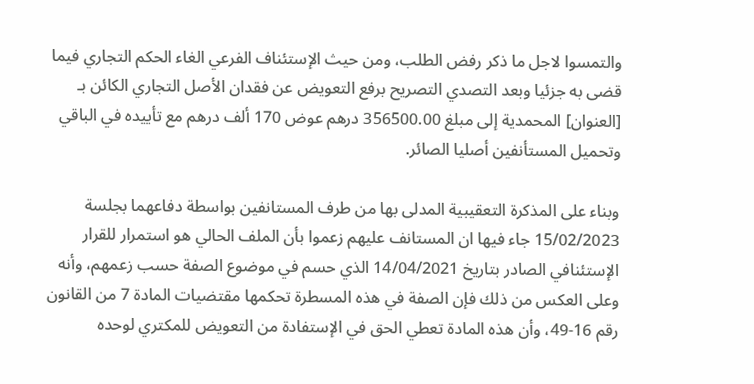والتمسوا لاجل ما ذكر رفض الطلب، ومن حيث الإستئناف الفرعي الغاء الحكم التجاري فيما قضى به جزئيا وبعد التصدي التصريح برفع التعويض عن فقدان الأصل التجاري الكائن بـ [العنوان] المحمدية إلى مبلغ 356500.00 درهم عوض 170 ألف درهم مع تأييده في الباقي وتحميل المستأنفين أصليا الصائر.

وبناء على المذكرة التعقيبية المدلى بها من طرف المستانفين بواسطة دفاعهما بجلسة 15/02/2023 جاء فيها ان المستانف عليهم زعموا بأن الملف الحالي هو استمرار للقرار الإستئنافي الصادر بتاريخ 14/04/2021 الذي حسم في موضوع الصفة حسب زعمهم، وأنه وعلى العكس من ذلك فإن الصفة في هذه المسطرة تحكمها مقتضيات المادة 7 من القانون رقم 16-49، وأن هذه المادة تعطي الحق في الإستفادة من التعويض للمكتري لوحده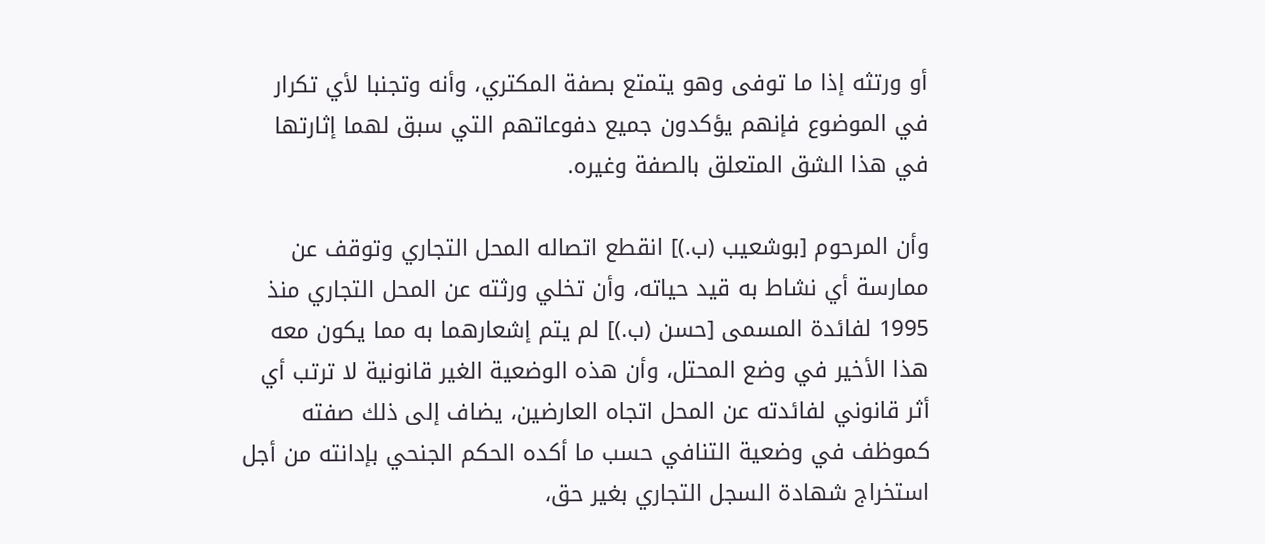أو ورتثه إذا ما توفى وهو يتمتع بصفة المكتري، وأنه وتجنبا لأي تكرار في الموضوع فإنهم يؤكدون جميع دفوعاتهم التي سبق لهما إثارتها في هذا الشق المتعلق بالصفة وغيره.

وأن المرحوم [بوشعيب (ب.)] انقطع اتصاله المحل التجاري وتوقف عن ممارسة أي نشاط به قيد حياته، وأن تخلي ورثته عن المحل التجاري منذ 1995 لفائدة المسمى [حسن (ب.)] لم يتم إشعارهما به مما يكون معه هذا الأخير في وضع المحتل، وأن هذه الوضعية الغير قانونية لا ترتب أي أثر قانوني لفائدته عن المحل اتجاه العارضين، يضاف إلى ذلك صفته كموظف في وضعية التنافي حسب ما أكده الحكم الجنحي بإدانته من أجل استخراج شهادة السجل التجاري بغير حق،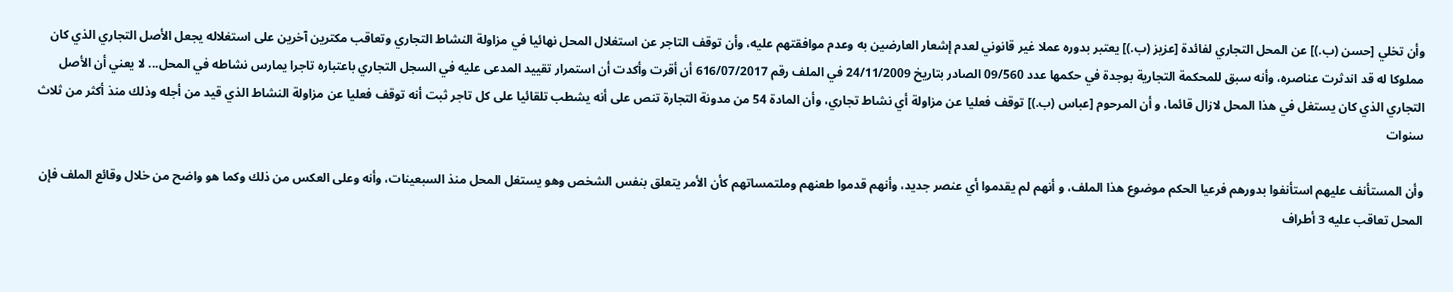وأن تخلي [حسن (ب.)] عن المحل التجاري لفائدة [عزيز (ب.)] يعتبر بدوره عملا غير قانوني لعدم إشعار العارضين به وعدم موافقتهم عليه، وأن توقف التاجر عن استغلال المحل نهائيا في مزاولة النشاط التجاري وتعاقب مكترين آخرين على استغلاله يجعل الأصل التجاري الذي كان مملوكا له قد اندثرت عناصره، وأنه سبق للمحكمة التجارية بوجدة في حكمها عدد 09/560 الصادر بتاريخ 24/11/2009 في الملف رقم 616/07/2017 أن أقرت وأكدت أن استمرار تقييد المدعى عليه في السجل التجاري باعتباره تاجرا يمارس نشاطه في المحل... لا يعني أن الأصل التجاري الذي كان يستغل في هذا المحل لازال قائما، و أن المرحوم [عباس (ب.)] توقف فعليا عن مزاولة أي نشاط تجاري، وأن المادة 54 من مدونة التجارة تنص على أنه يشطب تلقائيا على كل تاجر ثبت أنه توقف فعليا عن مزاولة النشاط الذي قيد من أجله وذلك منذ أكثر من ثلاث سنوات

وأن المستأنف عليهم استأنفوا بدورهم فرعيا الحكم موضوع هذا الملف، و أنهم لم يقدموا أي عنصر جديد، وأنهم قدموا طعنهم وملتمساتهم كأن الأمر يتعلق بنفس الشخص وهو يستغل المحل منذ السبعينات، وأنه وعلى العكس من ذلك وكما هو واضح من خلال وقائع الملف فإن المحل تعاقب عليه 3 أطراف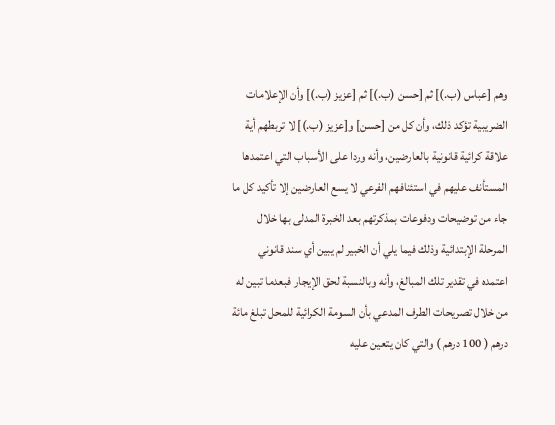وهم [عباس (ب.)] ثم [حسن (ب.)] ثم [عزيز (ب.)] وأن الإعلامات الضريبية تؤكد ذلك، وأن كل من [حسن] و[عزيز (ب.)] لا تربطهم أية علاقة كرائية قانونية بالعارضين، وأنه وردا على الأسباب التي اعتمدها المستأنف عليهم في استئنافهم الفرعي لا يسع العارضين إلا تأكيد كل ما جاء من توضيحات ودفوعات بمذكرتهم بعد الخبرة المدلى بها خلال المرحلة الإبتدائية وذلك فيما يلي أن الخبير لم يبين أي سند قانوني اعتمده في تقدير تلك المبالغ، وأنه وبالنسبة لحق الإيجار فبعدما تبين له من خلال تصريحات الطرف المدعي بأن السومة الكرائية للمحل تبلغ مائة درهم ( 100 درهم ) والتي كان يتعين عليه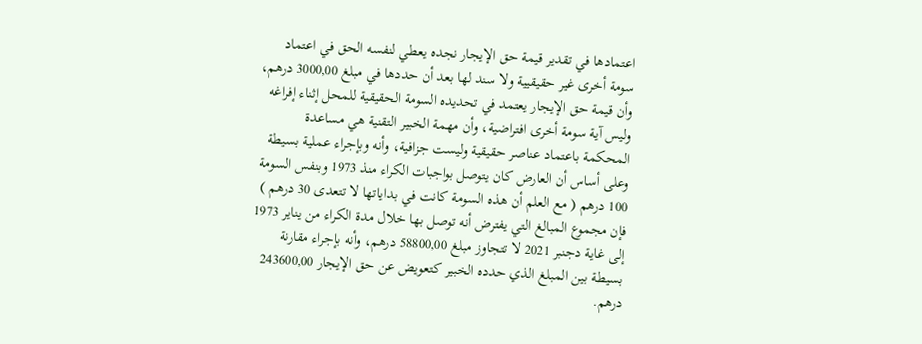اعتمادها في تقدير قيمة حق الإيجار نجده يعطي لنفسه الحق في اعتماد سومة أخرى غير حقيقيية ولا سند لها بعد أن حددها في مبلغ 3000,00 درهم، وأن قيمة حق الإيجار يعتمد في تحديده السومة الحقيقية للمحل إثناء إفراغه وليس آية سومة أخرى افتراضية، وأن مهمة الخبير التقنية هي مساعدة المحكمة باعتماد عناصر حقيقية وليست جزافية، وأنه وبإجراء عملية بسيطة وعلى أساس أن العارض كان يتوصل بواجبات الكراء منذ 1973 وبنفس السومة 100 درهم ( مع العلم أن هذه السومة كانت في بداياتها لا تتعدى 30 درهم ) فإن مجموع المبالغ التي يفترض أنه توصل بها خلال مدة الكراء من يناير 1973 إلى غاية دجنبر 2021 لا تتجاوز مبلغ 58800,00 درهم، وأنه بإجراء مقارنة بسيطة بين المبلغ الذي حدده الخبير كتعويض عن حق الإيجار 243600,00 درهم.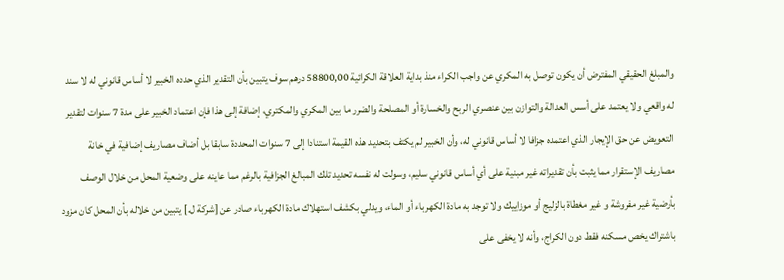والمبلغ الحقيقي المفترض أن يكون توصل به المكري عن واجب الكراء منذ بداية العلاقة الكرائية 58800,00 درهم سوف يتبين بأن التقدير الذي حدده الخبير لا أساس قانوني له لا سند له واقعي ولا يعتمد على أسس العدالة والتوازن بين عنصري الربح والخسارة أو المصلحة والضرر ما بين المكري والمكتري، إضافة إلى هذا فإن اعتماد الخبير على مدة 7 سنوات لتقدير التعويض عن حق الإيجار الذي اعتمده جزافا لا أساس قانوني له، وأن الخبير لم يكتف بتحديد هذه القيمة استنادا إلى 7 سنوات المحددة سابقا بل أضاف مصاريف إضافية في خانة مصاريف الإستقرار مما يثبت بأن تقديراته غير مبنية على أي أساس قانوني سليم، وسولت له نفسه تحديد تلك المبالغ الجزافية بالرغم مما عاينه على وضعية المحل من خلال الوصف بأرضية غير مفروشة و غير مغطاة بالزليج أو موزاييك ولا توجد به مادة الكهرباء أو الماء، ويدلي بكشف استهلاك مادة الكهرباء صادر عن [شركة ل.] يتبين من خلاله بأن المحل كان مزود باشتراك يخص مسكنه فقط دون الكراج، وأنه لا يخفى على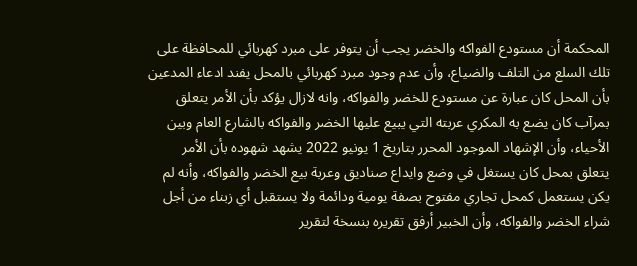المحكمة أن مستودع الفواكه والخضر يجب أن يتوفر على مبرد كهربائي للمحافظة على تلك السلع من التلف والضياع، وأن عدم وجود مبرد كهربائي بالمحل يفند ادعاء المدعين بأن المحل كان عبارة عن مستودع للخضر والفواكه، وانه لازال يؤكد بأن الأمر يتعلق بمرآب كان يضع به المكري عربته التي يبيع عليها الخضر والفواكه بالشارع العام وبين الأحياء، وأن الإشهاد الموجود المحرر بتاريخ 1 يونيو 2022 يشهد شهوده بأن الأمر يتعلق بمحل كان يستغل في وضع وايداع صناديق وعربة بيع الخضر والفواكه، وأنه لم يكن يستعمل كمحل تجاري مفتوح بصفة يومية ودائمة ولا يستقبل أي زبناء من أجل شراء الخضر والفواكه، وأن الخبير أرفق تقريره بنسخة لتقرير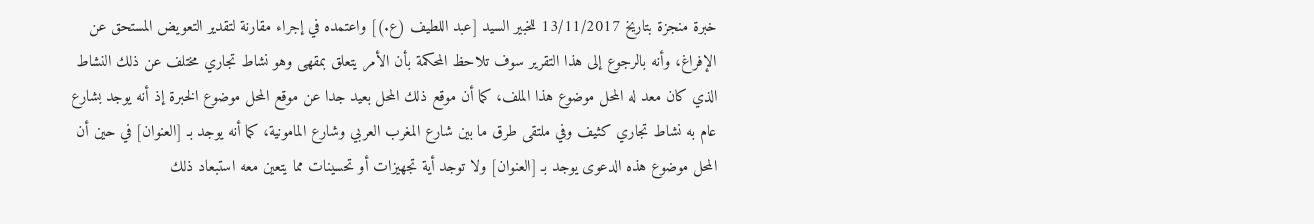خبرة منجزة بتاريخ 13/11/2017 للخبير السيد [عبد اللطيف (ع.)] واعتمده في إجراء مقارنة لتقدير التعويض المستحق عن الإفراغ، وأنه بالرجوع إلى هذا التقرير سوف تلاحظ المحكمة بأن الأمر يتعلق بمقهى وهو نشاط تجاري مختلف عن ذلك النشاط الذي كان معد له المحل موضوع هذا الملف، كما أن موقع ذلك المحل بعيد جدا عن موقع المحل موضوع الخبرة إذ أنه يوجد بشارع عام به نشاط تجاري كثيف وفي ملتقى طرق ما بين شارع المغرب العربي وشارع المامونية، كما أنه يوجد بـ [العنوان] في حين أن المحل موضوع هذه الدعوى يوجد بـ [العنوان] ولا توجد أية تجهيزات أو تحسينات مما يتعين معه استبعاد ذلك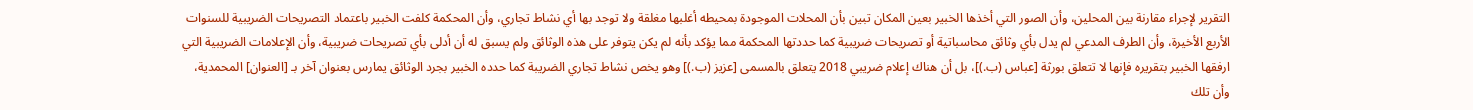التقرير لإجراء مقارنة بين المحلين، وأن الصور التي أخذها الخبير بعين المكان تبين بأن المحلات الموجودة بمحيطه أغلبها مغلقة ولا توجد بها أي نشاط تجاري، وأن المحكمة كلفت الخبير باعتماد التصريحات الضريبية للسنوات الأربع الأخيرة، وأن الطرف المدعي لم يدل بأي وثائق محاسباتية أو تصريحات ضريبية كما حددتها المحكمة مما يؤكد بأنه لم يكن يتوفر على هذه الوثائق ولم يسبق له أن أدلى بأي تصريحات ضريبية، وأن الإعلامات الضريبية التي ارفقها الخبير بتقريره فإنها لا تتعلق بورثة [عباس (ب.)]، بل أن هناك إعلام ضريبي 2018 يتعلق بالمسمى [عزيز (ب.)] وهو يخص نشاط تجاري الضريبة كما حدده الخبير بجرد الوثائق يمارس بعنوان آخر بـ [العنوان] المحمدية، وأن تلك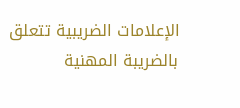الإعلامات الضريبية تتعلق بالضريبة المهنية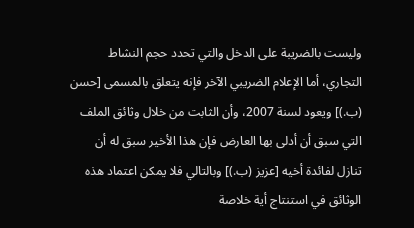وليست بالضريبة على الدخل والتي تحدد حجم النشاط التجاري، أما الإعلام الضريبي الآخر فإنه يتعلق بالمسمى [حسن (ب.)] ويعود لسنة 2007، وأن الثابت من خلال وثائق الملف التي سبق أن أدلى بها العارض فإن هذا الأخير سبق له أن تنازل لفائدة أخيه [عزيز (ب.)] وبالتالي فلا يمكن اعتماد هذه الوثائق في استنتاج أية خلاصة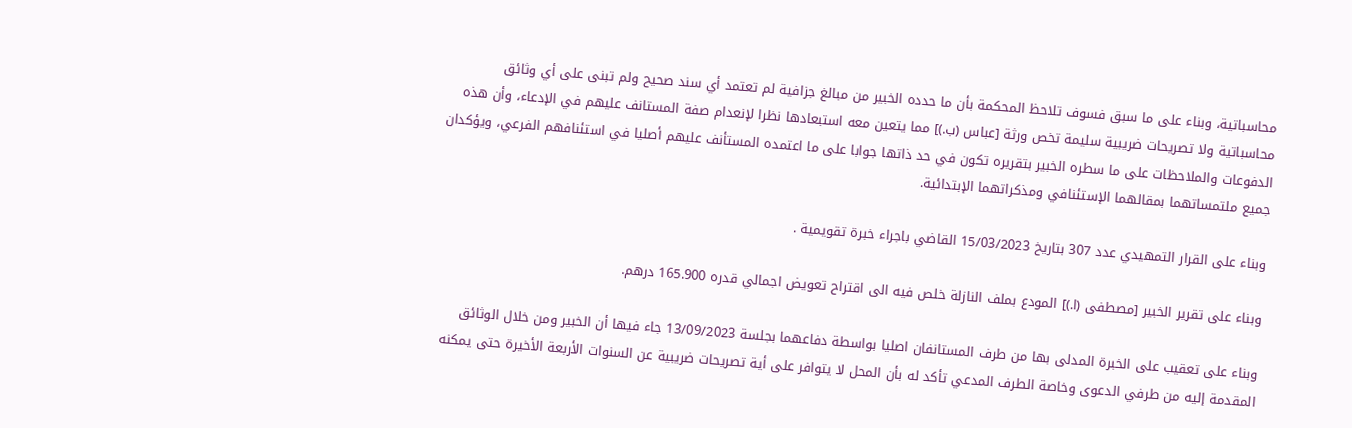محاسباتية، وبناء على ما سبق فسوف تلاحظ المحكمة بأن ما حدده الخبير من مبالغ جزافية لم تعتمد أي سند صحيح ولم تبنى على أي وثائق محاسباتية ولا تصريحات ضريبية سليمة تخص ورثة [عباس (ب.)] مما يتعين معه استبعادها نظرا لإنعدام صفة المستانف عليهم في الإدعاء، وأن هذه الدفوعات والملاحظات على ما سطره الخبير بتقريره تكون في حد ذاتها جوابا على ما اعتمده المستأنف عليهم أصليا في استئنافهم الفرعي، ويؤكدان جميع ملتمساتهما بمقالهما الإستئنافي ومذكراتهما الإبتدائية.

وبناء على القرار التمهيدي عدد 307 بتاريخ 15/03/2023 القاضي باجراء خبرة تقويمية .

وبناء على تقرير الخبير [مصطفى (ا.)] المودع بملف النازلة خلص فيه الى اقتراح تعويض اجمالي قدره 165.900 درهم.

وبناء على تعقيب على الخبرة المدلى بها من طرف المستانفان اصليا بواسطة دفاعهما بجلسة 13/09/2023 جاء فيها أن الخبير ومن خلال الوثائق المقدمة إليه من طرفي الدعوى وخاصة الطرف المدعي تأكد له بأن المحل لا يتوافر على أية تصريحات ضريبية عن السنوات الأربعة الأخيرة حتى يمكنه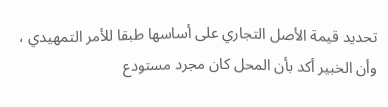تحديد قيمة الأصل التجاري على أساسها طبقا للأمر التمهيدي ، وأن الخبير أكد بأن المحل كان مجرد مستودع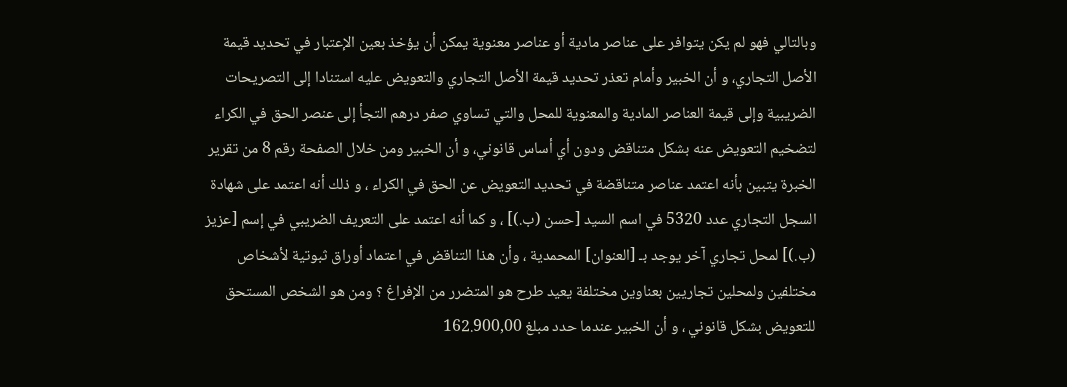وبالتالي فهو لم يكن يتوافر على عناصر مادية أو عناصر معنوية يمكن أن يؤخذ بعين الإعتبار في تحديد قيمة الأصل التجاري، و أن الخبير وأمام تعذر تحديد قيمة الأصل التجاري والتعويض عليه استنادا إلى التصريحات الضريبية وإلى قيمة العناصر المادية والمعنوية للمحل والتي تساوي صفر درهم التجأ إلى عنصر الحق في الكراء لتضخيم التعويض عنه بشكل متناقض ودون أي أساس قانوني، و أن الخبير ومن خلال الصفحة رقم 8 من تقرير الخبرة يتبين بأنه اعتمد عناصر متناقضة في تحديد التعويض عن الحق في الكراء ، و ذلك أنه اعتمد على شهادة السجل التجاري عدد 5320 في اسم السيد [حسن (ب.)] ، و كما أنه اعتمد على التعريف الضريبي في إسم [عزيز (ب.)] لمحل تجاري آخر يوجد بـ [العنوان] المحمدية ، وأن هذا التناقض في اعتماد أوراق ثبوتية لأشخاص مختلفين ولمحلين تجاريين بعناوين مختلفة يعيد طرح هو المتضرر من الإفراغ ؟ ومن هو الشخص المستحق للتعويض بشكل قانوني ، و أن الخبير عندما حدد مبلغ 162.900,00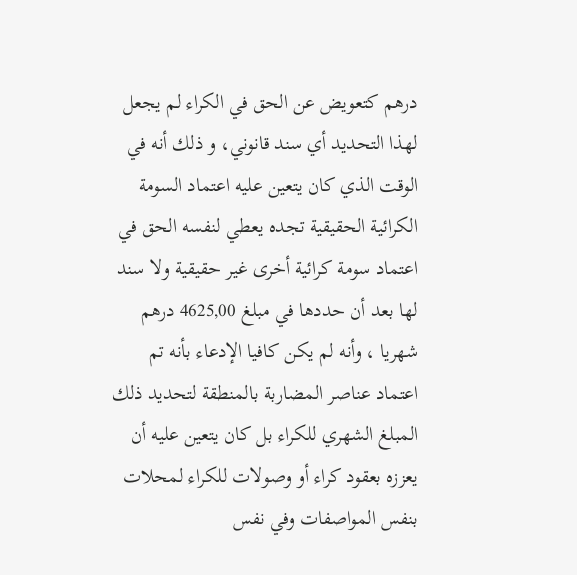درهم كتعويض عن الحق في الكراء لم يجعل لهذا التحديد أي سند قانوني، و ذلك أنه في الوقت الذي كان يتعين عليه اعتماد السومة الكرائية الحقيقية تجده يعطي لنفسه الحق في اعتماد سومة كرائية أخرى غير حقيقية ولا سند لها بعد أن حددها في مبلغ 4625,00 درهم شهريا ، وأنه لم يكن كافيا الإدعاء بأنه تم اعتماد عناصر المضاربة بالمنطقة لتحديد ذلك المبلغ الشهري للكراء بل كان يتعين عليه أن يعززه بعقود كراء أو وصولات للكراء لمحلات بنفس المواصفات وفي نفس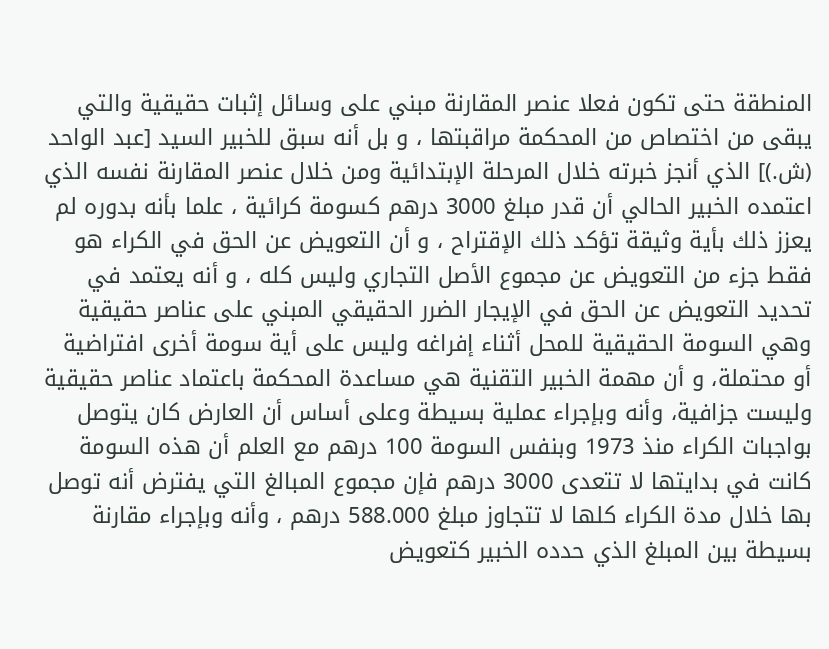المنطقة حتى تكون فعلا عنصر المقارنة مبني على وسائل إثبات حقيقية والتي يبقى من اختصاص من المحكمة مراقبتها ، و بل أنه سبق للخبير السيد [عبد الواحد (ش.)] الذي أنجز خبرته خلال المرحلة الإبتدائية ومن خلال عنصر المقارنة نفسه الذي اعتمده الخبير الحالي أن قدر مبلغ 3000 درهم كسومة كرائية ، علما بأنه بدوره لم يعزز ذلك بأية وثيقة تؤكد ذلك الإقتراح ، و أن التعويض عن الحق في الكراء هو فقط جزء من التعويض عن مجموع الأصل التجاري وليس كله ، و أنه يعتمد في تحديد التعويض عن الحق في الإيجار الضرر الحقيقي المبني على عناصر حقيقية وهي السومة الحقيقية للمحل أثناء إفراغه وليس على أية سومة أخرى افتراضية أو محتملة، و أن مهمة الخبير التقنية هي مساعدة المحكمة باعتماد عناصر حقيقية وليست جزافية، وأنه وبإجراء عملية بسيطة وعلى أساس أن العارض كان يتوصل بواجبات الكراء منذ 1973 وبنفس السومة 100 درهم مع العلم أن هذه السومة كانت في بدايتها لا تتعدى 3000 درهم فإن مجموع المبالغ التي يفترض أنه توصل بها خلال مدة الكراء كلها لا تتجاوز مبلغ 588.000 درهم ، وأنه وبإجراء مقارنة بسيطة بين المبلغ الذي حدده الخبير كتعويض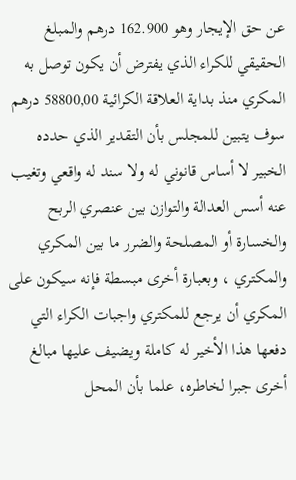عن حق الإيجار وهو 162.900 درهم والمبلغ الحقيقي للكراء الذي يفترض أن يكون توصل به المكري منذ بداية العلاقة الكرائية 58800,00 درهم سوف يتبين للمجلس بأن التقدير الذي حدده الخبير لا أساس قانوني له ولا سند له واقعي وتغيب عنه أسس العدالة والتوازن بين عنصري الربح والخسارة أو المصلحة والضرر ما بين المكري والمكتري ، وبعبارة أخرى مبسطة فإنه سيكون على المكري أن يرجع للمكتري واجبات الكراء التي دفعها هذا الأخير له كاملة ويضيف عليها مبالغ أخرى جبرا لخاطره، علما بأن المحل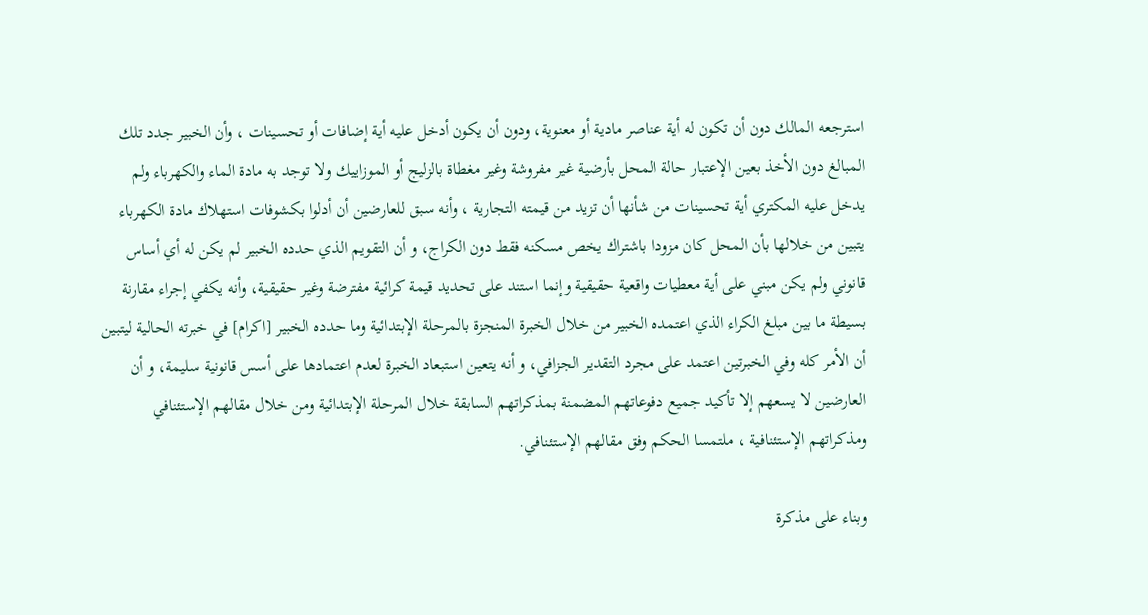استرجعه المالك دون أن تكون له أية عناصر مادية أو معنوية، ودون أن يكون أدخل عليه أية إضافات أو تحسينات ، وأن الخبير جدد تلك المبالغ دون الأخذ بعين الإعتبار حالة المحل بأرضية غير مفروشة وغير مغطاة بالزليج أو الموزاييك ولا توجد به مادة الماء والكهرباء ولم يدخل عليه المكتري أية تحسينات من شأنها أن تزيد من قيمته التجارية ، وأنه سبق للعارضين أن أدلوا بكشوفات استهلاك مادة الكهرباء يتبين من خلالها بأن المحل كان مزودا باشتراك يخص مسكنه فقط دون الكراج، و أن التقويم الذي حدده الخبير لم يكن له أي أساس قانوني ولم يكن مبني على أية معطيات واقعية حقيقية وإنما استند على تحديد قيمة كرائية مفترضة وغير حقيقية، وأنه يكفي إجراء مقارنة بسيطة ما بين مبلغ الكراء الذي اعتمده الخبير من خلال الخبرة المنجزة بالمرحلة الإبتدائية وما حدده الخبير [اكرام] في خبرته الحالية ليتبين أن الأمر كله وفي الخبرتين اعتمد على مجرد التقدير الجزافي، و أنه يتعين استبعاد الخبرة لعدم اعتمادها على أسس قانونية سليمة، و أن العارضين لا يسعهم إلا تأكيد جميع دفوعاتهم المضمنة بمذكراتهم السابقة خلال المرحلة الإبتدائية ومن خلال مقالهم الإستئنافي ومذكراتهم الإستئنافية ، ملتمسا الحكم وفق مقالهم الإستئنافي.

وبناء على مذكرة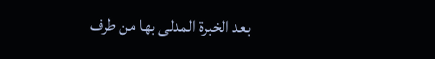بعد الخبرة المدلى بها من طرف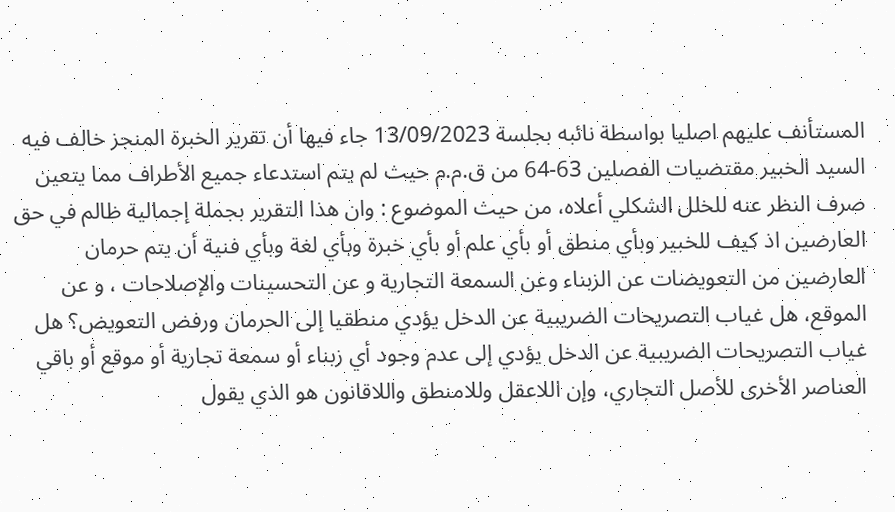المستأنف عليهم اصليا بواسطة نائبه بجلسة 13/09/2023 جاء فيها أن تقرير الخبرة المنجز خالف فيه السيد الخبير مقتضيات الفصلين 63-64 من ق.م.م حيث لم يتم استدعاء جميع الأطراف مما يتعين صرف النظر عنه للخلل الشكلي أعلاه، من حيث الموضوع : وان هذا التقرير بجملة إجمالية ظالم في حق العارضين اذ كيف للخبير وبأي منطق أو بأي علم أو بأي خبرة وبأي لغة وبأي فنية أن يتم حرمان العارضين من التعويضات عن الزبناء وعن السمعة التجارية و عن التحسينات والإصلاحات ، و عن الموقع، هل غياب التصريحات الضريبية عن الدخل يؤدي منطقيا إلى الحرمان ورفض التعويض؟ هل غياب التصريحات الضريبية عن الدخل يؤدي إلى عدم وجود أي زبناء أو سمعة تجارية أو موقع أو باقي العناصر الأخرى للأصل التجاري، وإن اللاعقل وللامنطق واللاقانون هو الذي يقول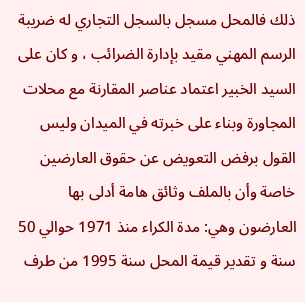ذلك فالمحل مسجل بالسجل التجاري له ضريبة الرسم المهني مقيد بإدارة الضرائب ، و كان على السيد الخبير اعتماد عناصر المقارنة مع محلات المجاورة وبناء على خبرته في الميدان وليس القول برفض التعويض عن حقوق العارضين خاصة وأن بالملف وثائق هامة أدلى بها العارضون وهي: مدة الكراء منذ 1971 حوالي 50 سنة و تقدير قيمة المحل سنة 1995 من طرف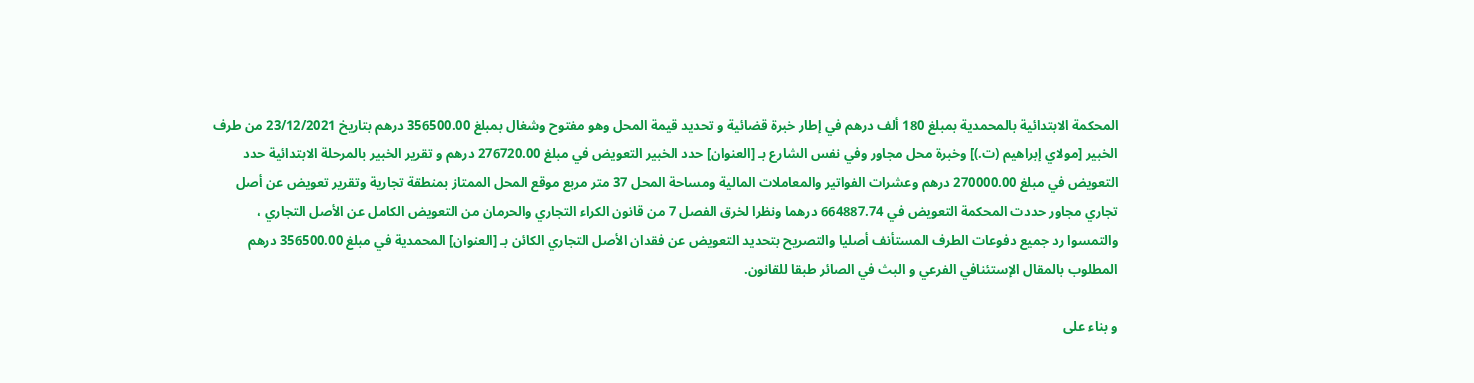المحكمة الابتدائية بالمحمدية بمبلغ 180 ألف درهم في إطار خبرة قضائية و تحديد قيمة المحل وهو مفتوح وشغال بمبلغ 356500.00 درهم بتاريخ 23/12/2021 من طرف الخبير [مولاي إبراهيم (ت.)] وخبرة محل مجاور وفي نفس الشارع بـ [العنوان] حدد الخبير التعويض في مبلغ 276720.00 درهم و تقرير الخبير بالمرحلة الابتدائية حدد التعويض في مبلغ 270000.00 درهم وعشرات الفواتير والمعاملات المالية ومساحة المحل 37 متر مربع موقع المحل الممتاز بمنطقة تجارية وتقرير تعويض عن أصل تجاري مجاور حددت المحكمة التعويض في 664887.74 درهما ونظرا لخرق الفصل 7 من قانون الكراء التجاري والحرمان من التعويض الكامل عن الأصل التجاري ، والتمسوا رد جميع دفوعات الطرف المستأنف أصليا والتصريح بتحديد التعويض عن فقدان الأصل التجاري الكائن بـ [العنوان] المحمدية في مبلغ 356500.00 درهم المطلوب بالمقال الإستئنافي الفرعي و البث في الصائر طبقا للقانون.

و بناء على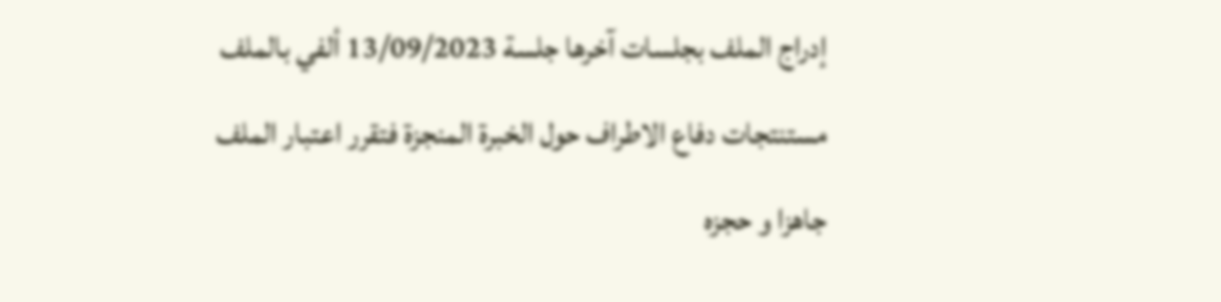إدراج الملف بجلسات آخرها جلسة 13/09/2023 ألفي بالملف مستنتجات دفاع الاطراف حول الخبرة المنجزة فتقرر اعتبار الملف جاهزا و حجزه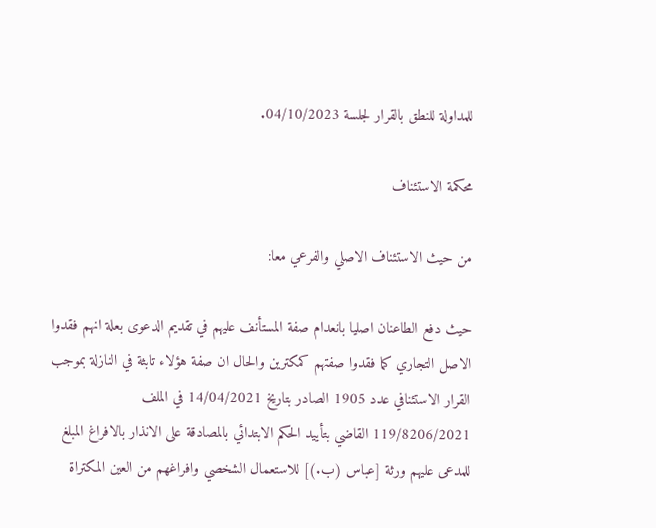للمداولة للنطق بالقرار لجلسة 04/10/2023.

محكمة الاستئناف

من حيث الاستئناف الاصلي والفرعي معا:

حيث دفع الطاعنان اصليا بانعدام صفة المستأنف عليهم في تقديم الدعوى بعلة انهم فقدوا الاصل التجاري كما فقدوا صفتهم كمكترين والحال ان صفة هؤلاء تابثة في النازلة بموجب القرار الاستئنافي عدد 1905 الصادر بتاريخ 14/04/2021 في الملف 119/8206/2021 القاضي بتأييد الحكم الابتدائي بالمصادقة على الانذار بالافراغ المبلغ للمدعى عليهم ورثة [عباس (ب.)] للاستعمال الشخصي وافراغهم من العين المكتراة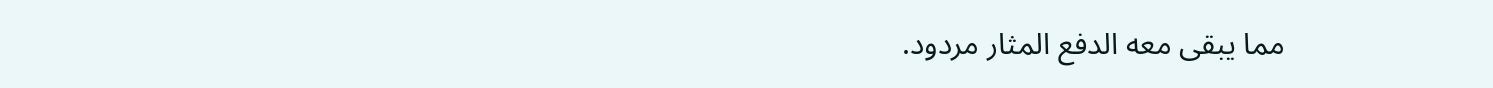مما يبقى معه الدفع المثار مردود.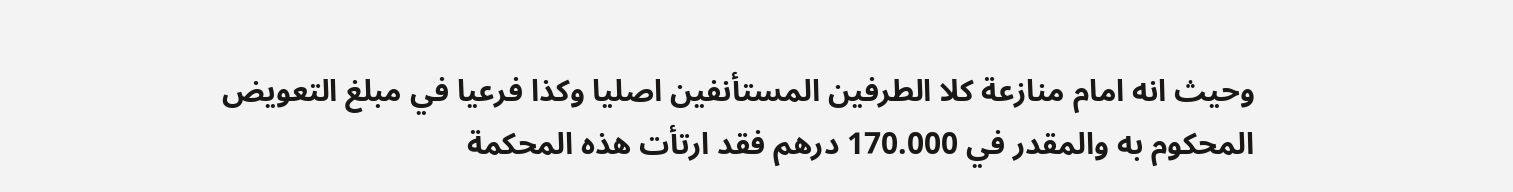وحيث انه امام منازعة كلا الطرفين المستأنفين اصليا وكذا فرعيا في مبلغ التعويض المحكوم به والمقدر في 170.000 درهم فقد ارتأت هذه المحكمة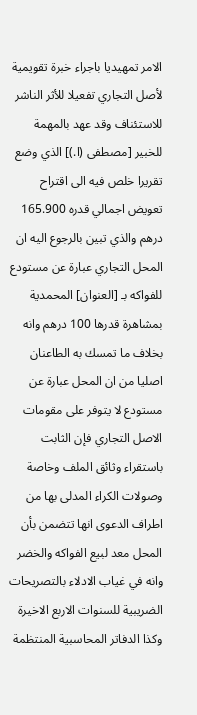الامر تمهيديا باجراء خبرة تقويمية لأصل التجاري تفعيلا للأثر الناشر للاستئناف وقد عهد بالمهمة للخبير [مصطفى (ا.)] الذي وضع تقريرا خلص فيه الى اقتراح تعويض اجمالي قدره 165.900 درهم والذي تبين بالرجوع اليه ان المحل التجاري عبارة عن مستودع للفواكه بـ [العنوان] المحمدية بمشاهرة قدرها 100 درهم وانه بخلاف ما تمسك به الطاعنان اصليا من ان المحل عبارة عن مستودع لا يتوفر على مقومات الاصل التجاري فإن الثابت باستقراء وثائق الملف وخاصة وصولات الكراء المدلى بها من اطراف الدعوى انها تتضمن بأن المحل معد لبيع الفواكه والخضر وانه في غياب الادلاء بالتصريحات الضريبية للسنوات الاربع الاخيرة وكذا الدفاتر المحاسبية المنتظمة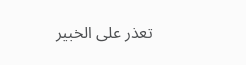تعذر على الخبير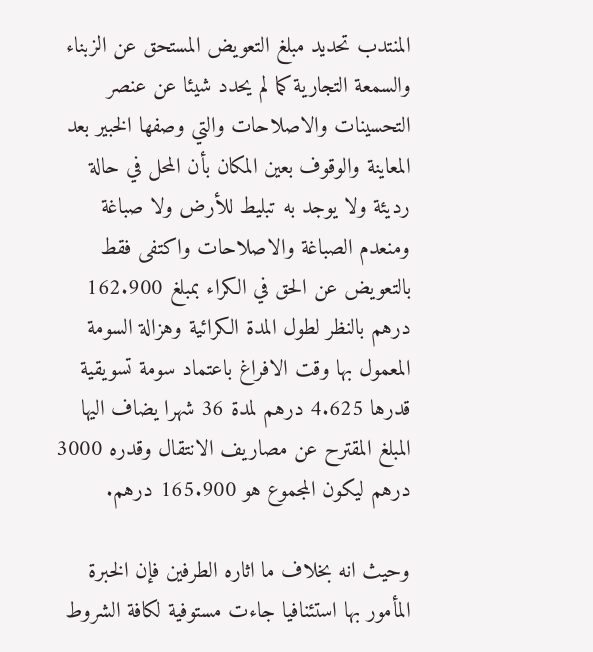المنتدب تحديد مبلغ التعويض المستحق عن الزبناء والسمعة التجارية كما لم يحدد شيئا عن عنصر التحسينات والاصلاحات والتي وصفها الخبير بعد المعاينة والوقوف بعين المكان بأن المحل في حالة رديئة ولا يوجد به تبليط للأرض ولا صباغة ومنعدم الصباغة والاصلاحات واكتفى فقط بالتعويض عن الحق في الكراء بمبلغ 162.900 درهم بالنظر لطول المدة الكرائية وهزالة السومة المعمول بها وقت الافراغ باعتماد سومة تسويقية قدرها 4.625 درهم لمدة 36 شهرا يضاف اليها المبلغ المقترح عن مصاريف الانتقال وقدره 3000 درهم ليكون المجموع هو 165.900 درهم.

وحيث انه بخلاف ما اثاره الطرفين فإن الخبرة المأمور بها استئنافيا جاءت مستوفية لكافة الشروط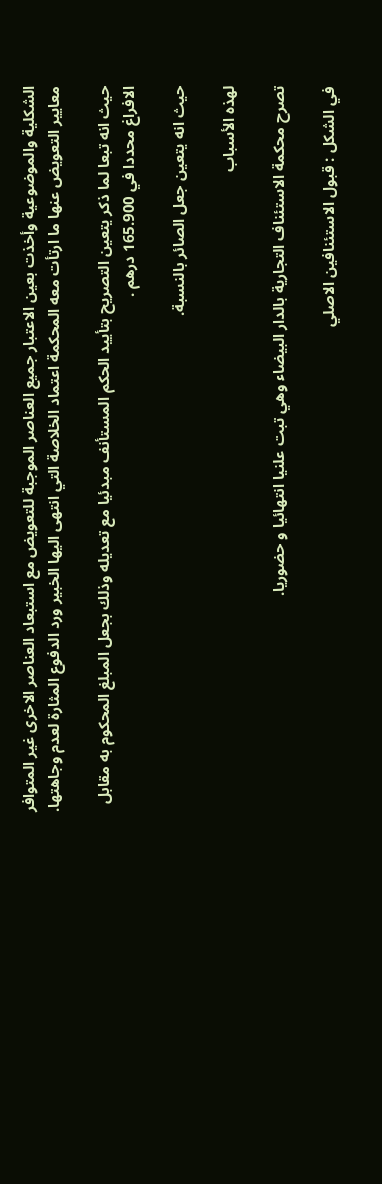الشكلية والموضوعية وأخذت بعين الاعتبار جميع العناصر الموجبة للتعويض مع استبعاد العناصر الاخرى غير المتوافر معايير التعويض عنها ما ارتأت معه المحكمة اعتماد الخلاصة التي انتهى اليها الخبير ورد الدفوع المثارة لعدم وجاهتها.

حيث انه تبعا لما ذكر يتعين التصريح بتأييد الحكم المستأنف مبدئيا مع تعديله وذلك بجعل المبلغ المحكوم به مقابل الافراغ محددا في 165.900 درهم .

حيث انه يتعين جعل الصائر بالنسبة.

لهذه الأسباب

تصرح محكمة الاستئناف التجارية بالدار البيضاء وهي تبت علنيا انتهائيا و حضوريا.

في الشكل : قبول الاستئنافين الاصلي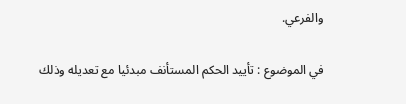والفرعي.

في الموضوع : تأييد الحكم المستأنف مبدئيا مع تعديله وذلك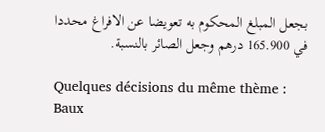بجعل المبلغ المحكوم به تعويضا عن الافراغ محددا في 165.900 درهم وجعل الصائر بالنسبة.

Quelques décisions du même thème : Baux